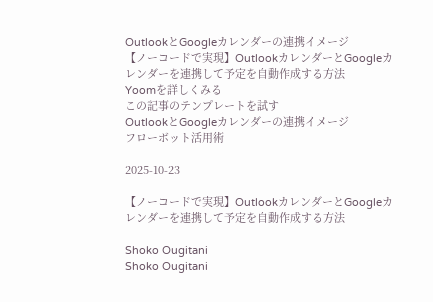OutlookとGoogleカレンダーの連携イメージ
【ノーコードで実現】OutlookカレンダーとGoogleカレンダーを連携して予定を自動作成する方法
Yoomを詳しくみる
この記事のテンプレートを試す
OutlookとGoogleカレンダーの連携イメージ
フローボット活用術

2025-10-23

【ノーコードで実現】OutlookカレンダーとGoogleカレンダーを連携して予定を自動作成する方法

Shoko Ougitani
Shoko Ougitani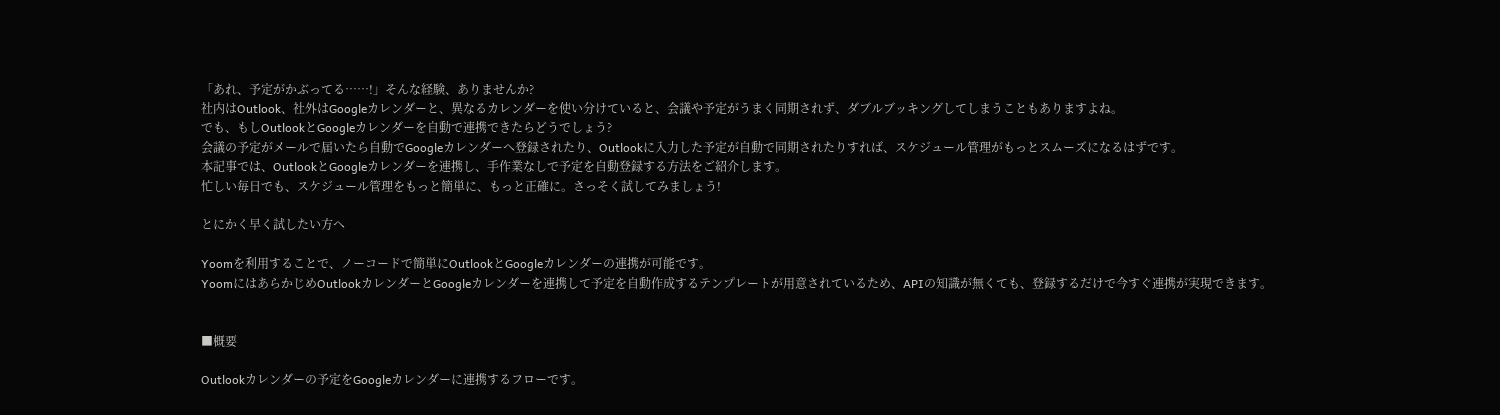「あれ、予定がかぶってる……!」そんな経験、ありませんか?
社内はOutlook、社外はGoogleカレンダーと、異なるカレンダーを使い分けていると、会議や予定がうまく同期されず、ダブルブッキングしてしまうこともありますよね。
でも、もしOutlookとGoogleカレンダーを自動で連携できたらどうでしょう?
会議の予定がメールで届いたら自動でGoogleカレンダーへ登録されたり、Outlookに入力した予定が自動で同期されたりすれば、スケジュール管理がもっとスムーズになるはずです。
本記事では、OutlookとGoogleカレンダーを連携し、手作業なしで予定を自動登録する方法をご紹介します。
忙しい毎日でも、スケジュール管理をもっと簡単に、もっと正確に。さっそく試してみましょう!

とにかく早く試したい方へ

Yoomを利用することで、ノーコードで簡単にOutlookとGoogleカレンダーの連携が可能です。
YoomにはあらかじめOutlookカレンダーとGoogleカレンダーを連携して予定を自動作成するテンプレートが用意されているため、APIの知識が無くても、登録するだけで今すぐ連携が実現できます。


■概要

Outlookカレンダーの予定をGoogleカレンダーに連携するフローです。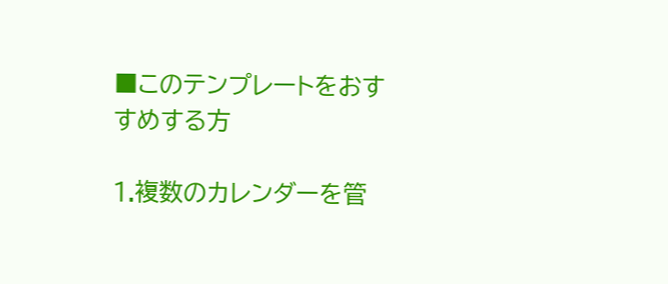■このテンプレートをおすすめする方

1.複数のカレンダーを管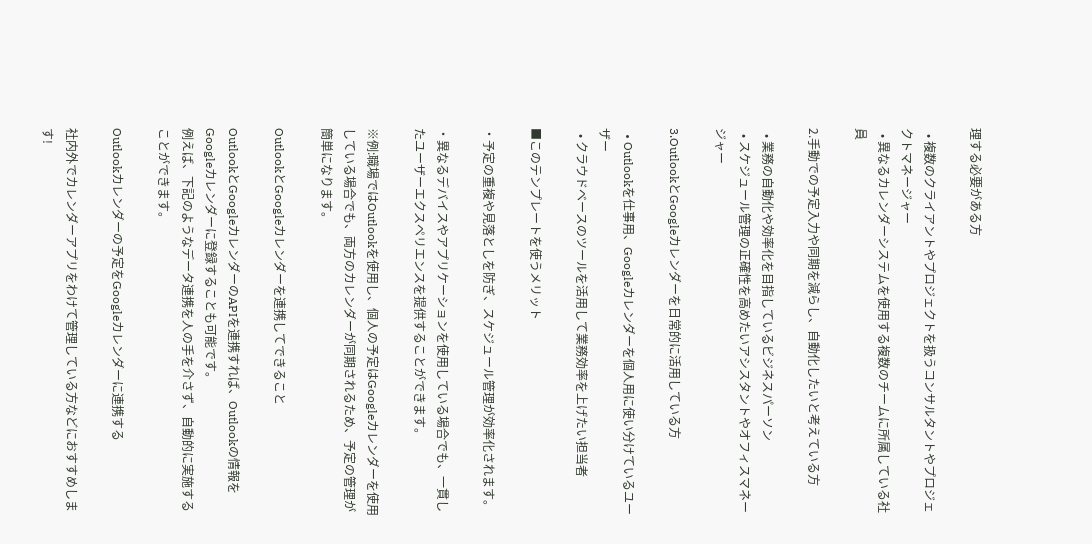理する必要がある方

  • 複数のクライアントやプロジェクトを扱うコンサルタントやプロジェクトマネージャー
  • 異なるカレンダーシステムを使用する複数のチームに所属している社員

2.手動での予定入力や同期を減らし、自動化したいと考えている方

  • 業務の自動化や効率化を目指しているビジネスパーソン
  • スケジュール管理の正確性を高めたいアシスタントやオフィスマネージャー

3.OutlookとGoogleカレンダーを日常的に活用している方

  • Outlookを仕事用、Googleカレンダーを個人用に使い分けているユーザー
  • クラウドベースのツールを活用して業務効率を上げたい担当者

■このテンプレートを使うメリット

・予定の重複や見落としを防ぎ、スケジュール管理が効率化されます。

・異なるデバイスやアプリケーションを使用している場合でも、一貫したユーザーエクスペリエンスを提供することができます。

※例:職場ではOutlookを使用し、個人の予定はGoogleカレンダーを使用している場合でも、両方のカレンダーが同期されるため、予定の管理が簡単になります。

OutlookとGoogleカレンダーを連携してできること

OutlookとGoogleカレンダーのAPIを連携すれば、Outlookの情報をGoogleカレンダーに登録することも可能です。
例えば、下記のようなデータ連携を人の手を介さず、自動的に実施することができます。

Outlookカレンダーの予定をGoogleカレンダーに連携する

社内外でカレンダーアプリをわけて管理している方などにおすすめします!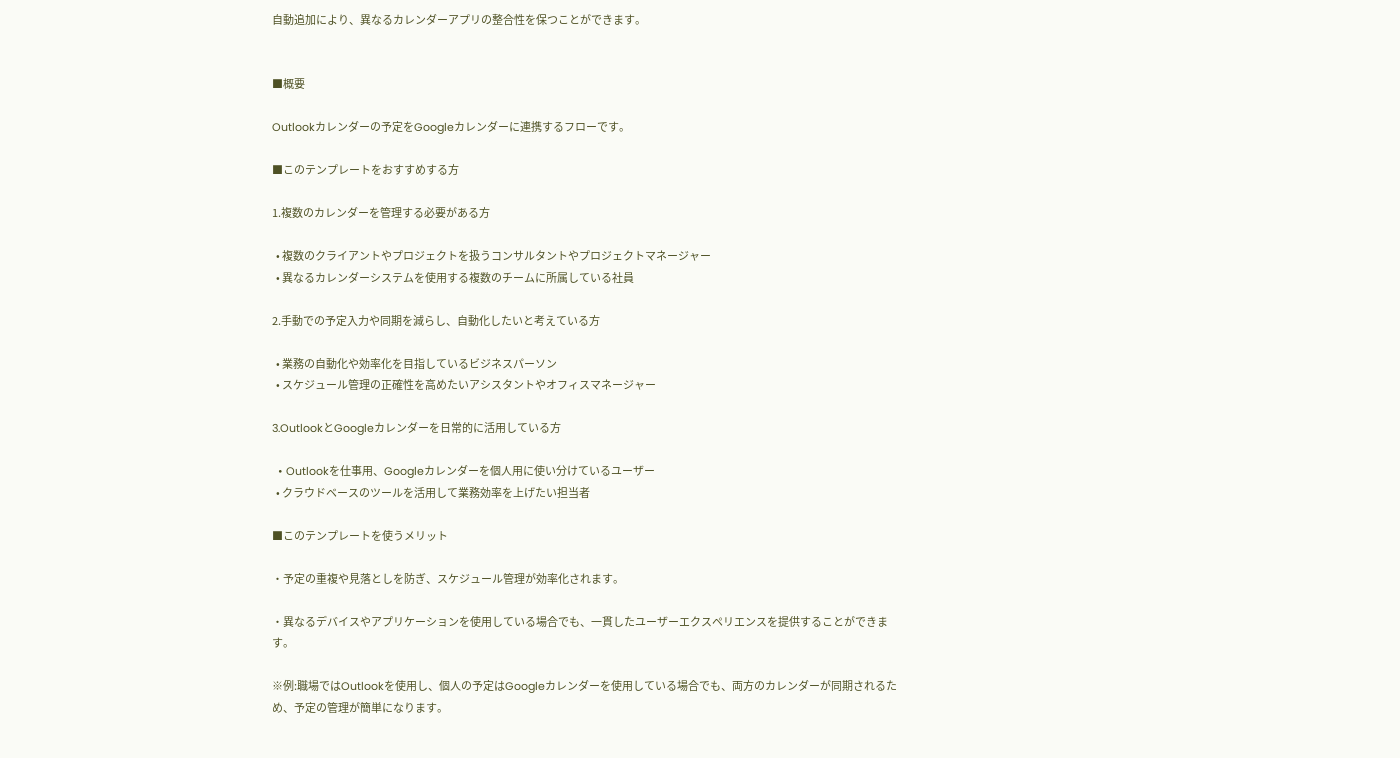自動追加により、異なるカレンダーアプリの整合性を保つことができます。


■概要

Outlookカレンダーの予定をGoogleカレンダーに連携するフローです。

■このテンプレートをおすすめする方

1.複数のカレンダーを管理する必要がある方

  • 複数のクライアントやプロジェクトを扱うコンサルタントやプロジェクトマネージャー
  • 異なるカレンダーシステムを使用する複数のチームに所属している社員

2.手動での予定入力や同期を減らし、自動化したいと考えている方

  • 業務の自動化や効率化を目指しているビジネスパーソン
  • スケジュール管理の正確性を高めたいアシスタントやオフィスマネージャー

3.OutlookとGoogleカレンダーを日常的に活用している方

  • Outlookを仕事用、Googleカレンダーを個人用に使い分けているユーザー
  • クラウドベースのツールを活用して業務効率を上げたい担当者

■このテンプレートを使うメリット

・予定の重複や見落としを防ぎ、スケジュール管理が効率化されます。

・異なるデバイスやアプリケーションを使用している場合でも、一貫したユーザーエクスペリエンスを提供することができます。

※例:職場ではOutlookを使用し、個人の予定はGoogleカレンダーを使用している場合でも、両方のカレンダーが同期されるため、予定の管理が簡単になります。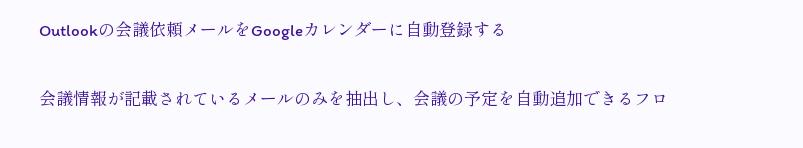Outlookの会議依頼メールをGoogleカレンダーに自動登録する

会議情報が記載されているメールのみを抽出し、会議の予定を自動追加できるフロ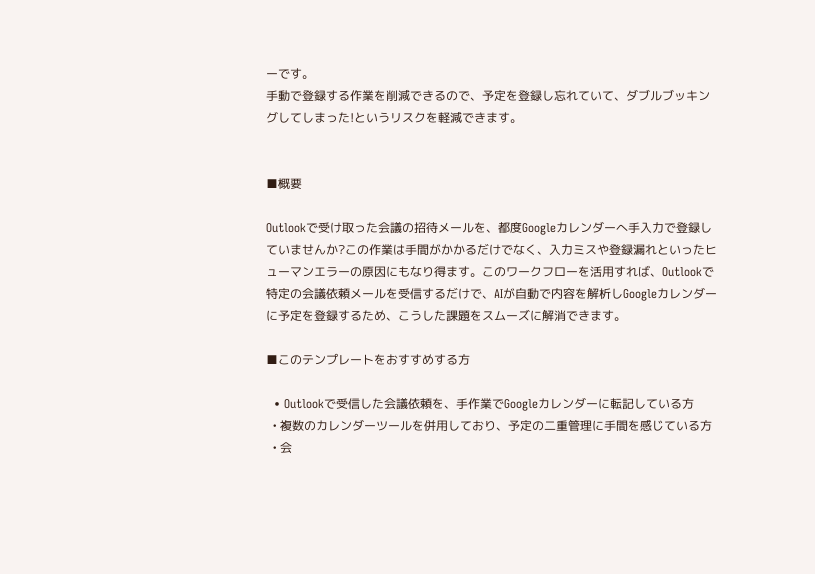ーです。
手動で登録する作業を削減できるので、予定を登録し忘れていて、ダブルブッキングしてしまった!というリスクを軽減できます。


■概要

Outlookで受け取った会議の招待メールを、都度Googleカレンダーへ手入力で登録していませんか?この作業は手間がかかるだけでなく、入力ミスや登録漏れといったヒューマンエラーの原因にもなり得ます。このワークフローを活用すれば、Outlookで特定の会議依頼メールを受信するだけで、AIが自動で内容を解析しGoogleカレンダーに予定を登録するため、こうした課題をスムーズに解消できます。

■このテンプレートをおすすめする方

  • Outlookで受信した会議依頼を、手作業でGoogleカレンダーに転記している方
  • 複数のカレンダーツールを併用しており、予定の二重管理に手間を感じている方
  • 会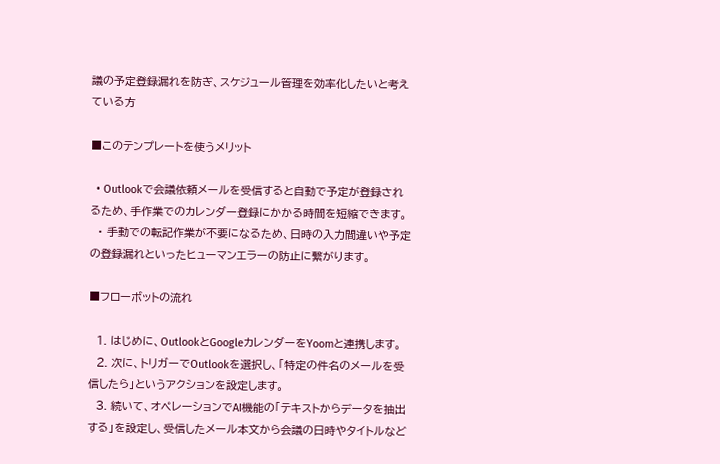議の予定登録漏れを防ぎ、スケジュール管理を効率化したいと考えている方

■このテンプレートを使うメリット

  • Outlookで会議依頼メールを受信すると自動で予定が登録されるため、手作業でのカレンダー登録にかかる時間を短縮できます。
  • 手動での転記作業が不要になるため、日時の入力間違いや予定の登録漏れといったヒューマンエラーの防止に繋がります。

■フローボットの流れ

  1. はじめに、OutlookとGoogleカレンダーをYoomと連携します。
  2. 次に、トリガーでOutlookを選択し、「特定の件名のメールを受信したら」というアクションを設定します。
  3. 続いて、オペレーションでAI機能の「テキストからデータを抽出する」を設定し、受信したメール本文から会議の日時やタイトルなど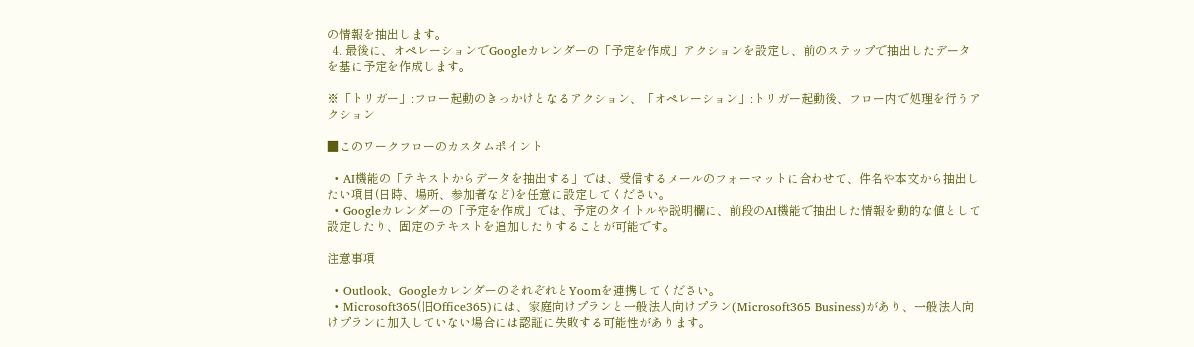の情報を抽出します。
  4. 最後に、オペレーションでGoogleカレンダーの「予定を作成」アクションを設定し、前のステップで抽出したデータを基に予定を作成します。

※「トリガー」:フロー起動のきっかけとなるアクション、「オペレーション」:トリガー起動後、フロー内で処理を行うアクション

■このワークフローのカスタムポイント

  • AI機能の「テキストからデータを抽出する」では、受信するメールのフォーマットに合わせて、件名や本文から抽出したい項目(日時、場所、参加者など)を任意に設定してください。
  • Googleカレンダーの「予定を作成」では、予定のタイトルや説明欄に、前段のAI機能で抽出した情報を動的な値として設定したり、固定のテキストを追加したりすることが可能です。

注意事項

  • Outlook、GoogleカレンダーのそれぞれとYoomを連携してください。
  • Microsoft365(旧Office365)には、家庭向けプランと一般法人向けプラン(Microsoft365 Business)があり、一般法人向けプランに加入していない場合には認証に失敗する可能性があります。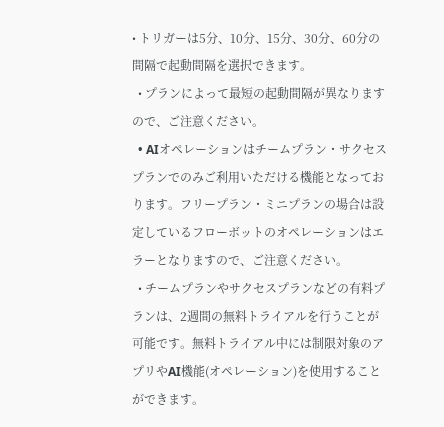• トリガーは5分、10分、15分、30分、60分の間隔で起動間隔を選択できます。
  • プランによって最短の起動間隔が異なりますので、ご注意ください。
  • AIオペレーションはチームプラン・サクセスプランでのみご利用いただける機能となっております。フリープラン・ミニプランの場合は設定しているフローボットのオペレーションはエラーとなりますので、ご注意ください。
  • チームプランやサクセスプランなどの有料プランは、2週間の無料トライアルを行うことが可能です。無料トライアル中には制限対象のアプリやAI機能(オペレーション)を使用することができます。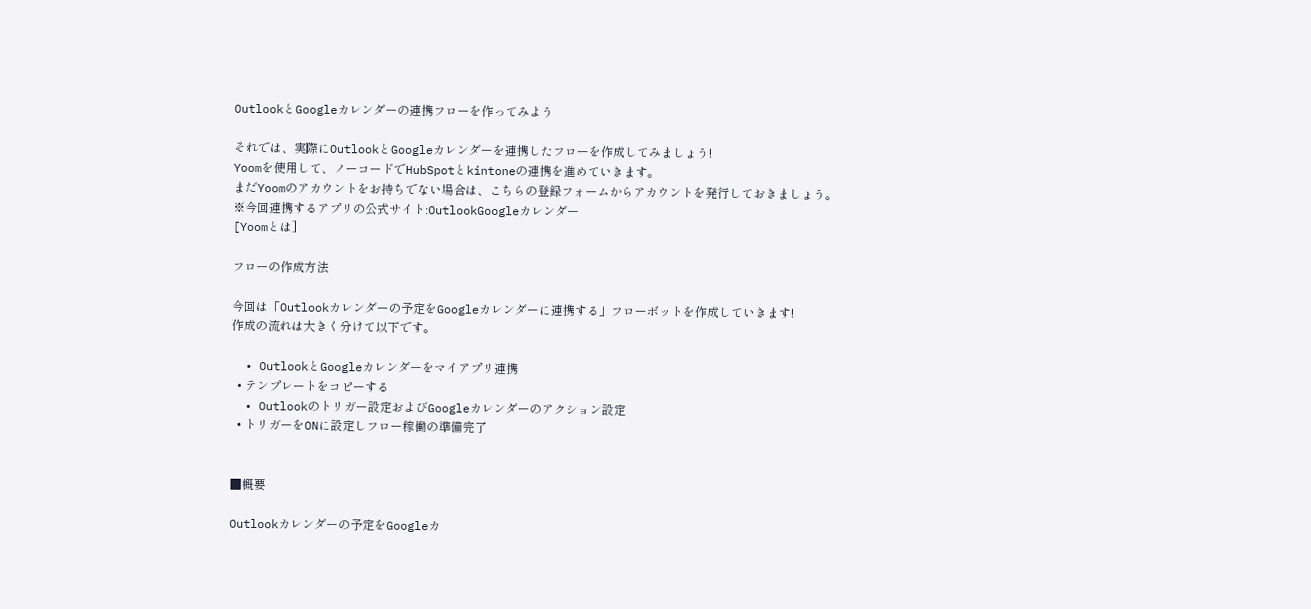OutlookとGoogleカレンダーの連携フローを作ってみよう

それでは、実際にOutlookとGoogleカレンダーを連携したフローを作成してみましょう!
Yoomを使用して、ノーコードでHubSpotとkintoneの連携を進めていきます。
まだYoomのアカウントをお持ちでない場合は、こちらの登録フォームからアカウントを発行しておきましょう。
※今回連携するアプリの公式サイト:OutlookGoogleカレンダー
[Yoomとは]

フローの作成方法

今回は「Outlookカレンダーの予定をGoogleカレンダーに連携する」フローボットを作成していきます!
作成の流れは大きく分けて以下です。

  • OutlookとGoogleカレンダーをマイアプリ連携
  • テンプレートをコピーする
  • Outlookのトリガー設定およびGoogleカレンダーのアクション設定
  • トリガーをONに設定しフロー稼働の準備完了


■概要

Outlookカレンダーの予定をGoogleカ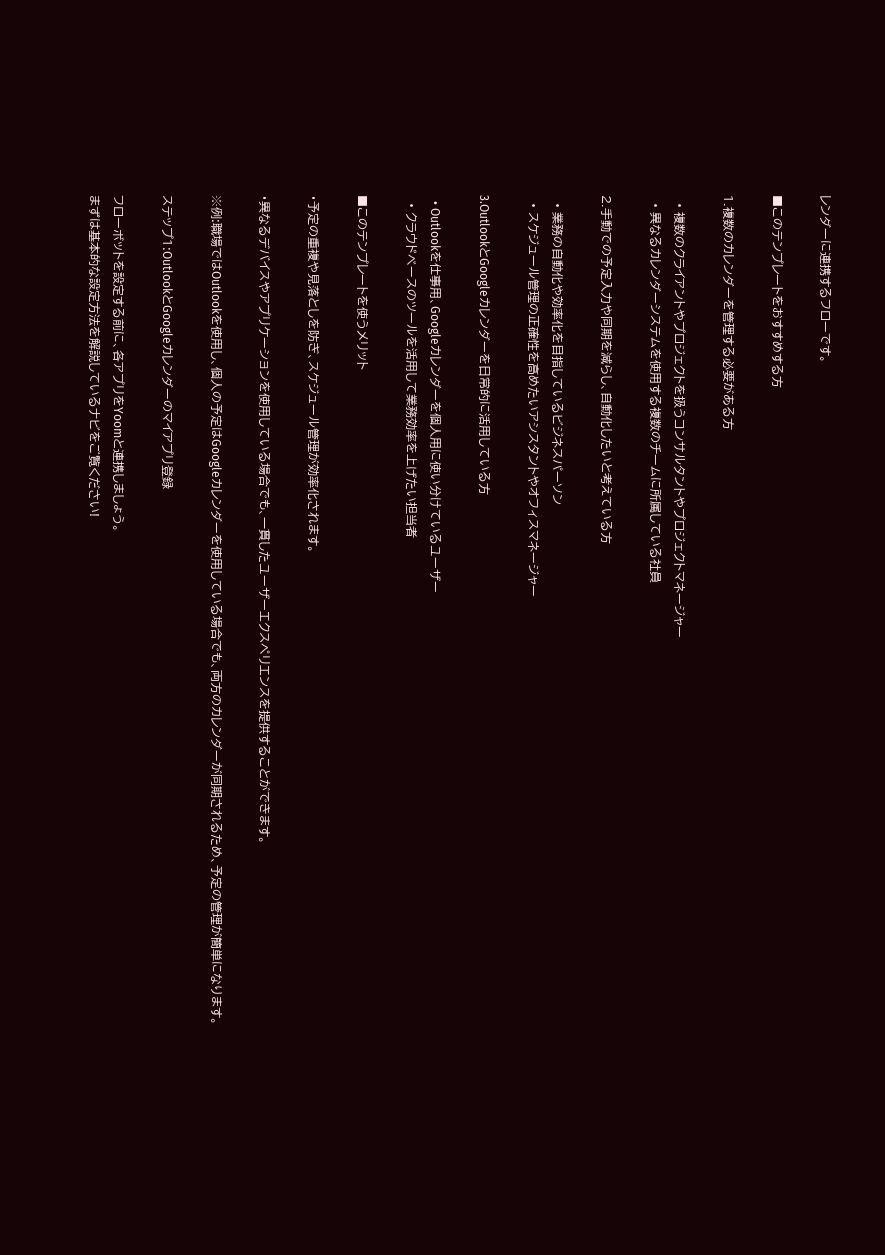レンダーに連携するフローです。

■このテンプレートをおすすめする方

1.複数のカレンダーを管理する必要がある方

  • 複数のクライアントやプロジェクトを扱うコンサルタントやプロジェクトマネージャー
  • 異なるカレンダーシステムを使用する複数のチームに所属している社員

2.手動での予定入力や同期を減らし、自動化したいと考えている方

  • 業務の自動化や効率化を目指しているビジネスパーソン
  • スケジュール管理の正確性を高めたいアシスタントやオフィスマネージャー

3.OutlookとGoogleカレンダーを日常的に活用している方

  • Outlookを仕事用、Googleカレンダーを個人用に使い分けているユーザー
  • クラウドベースのツールを活用して業務効率を上げたい担当者

■このテンプレートを使うメリット

・予定の重複や見落としを防ぎ、スケジュール管理が効率化されます。

・異なるデバイスやアプリケーションを使用している場合でも、一貫したユーザーエクスペリエンスを提供することができます。

※例:職場ではOutlookを使用し、個人の予定はGoogleカレンダーを使用している場合でも、両方のカレンダーが同期されるため、予定の管理が簡単になります。

ステップ1:OutlookとGoogleカレンダーのマイアプリ登録

フローボットを設定する前に、各アプリをYoomと連携しましょう。
まずは基本的な設定方法を解説しているナビをご覧ください!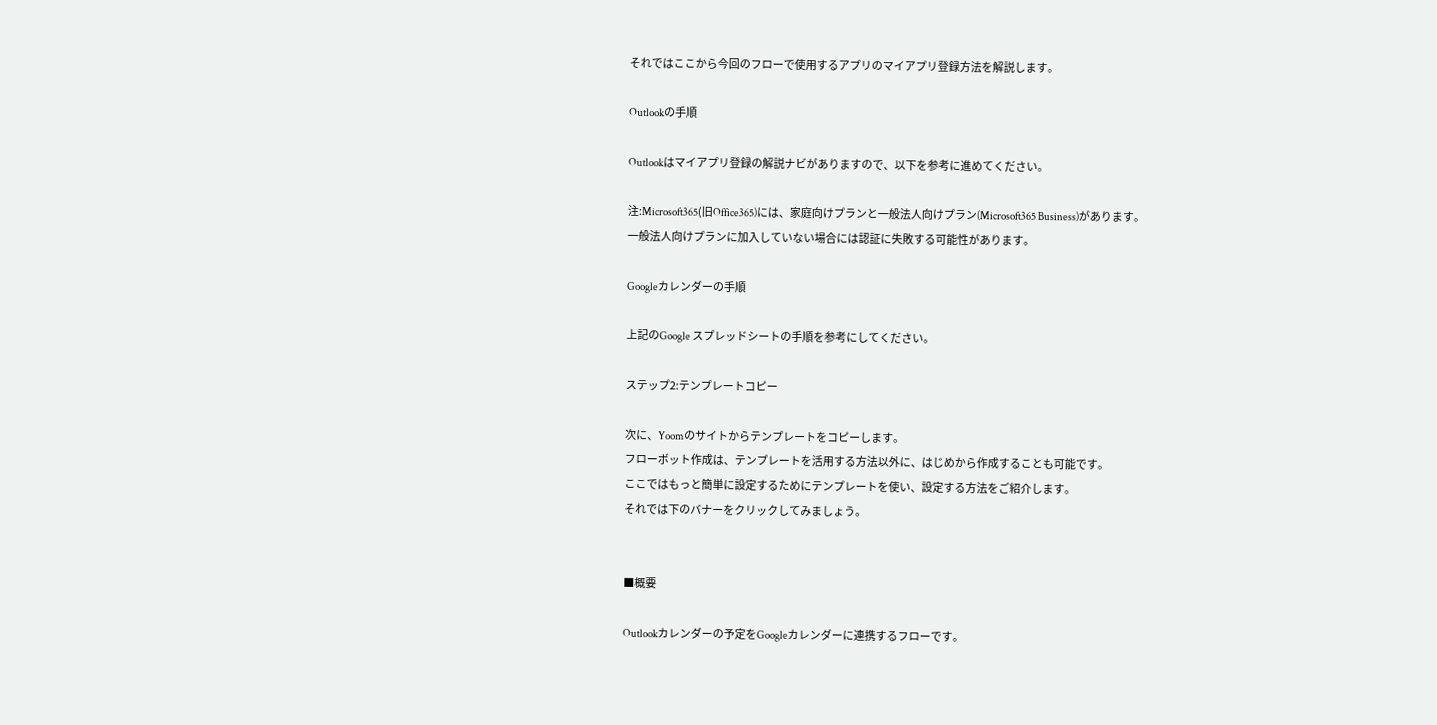それではここから今回のフローで使用するアプリのマイアプリ登録方法を解説します。

Outlookの手順

Outlookはマイアプリ登録の解説ナビがありますので、以下を参考に進めてください。

注:Microsoft365(旧Office365)には、家庭向けプランと一般法人向けプラン(Microsoft365 Business)があります。
一般法人向けプランに加入していない場合には認証に失敗する可能性があります。

Googleカレンダーの手順

上記のGoogle スプレッドシートの手順を参考にしてください。

ステップ2:テンプレートコピー

次に、Yoomのサイトからテンプレートをコピーします。
フローボット作成は、テンプレートを活用する方法以外に、はじめから作成することも可能です。
ここではもっと簡単に設定するためにテンプレートを使い、設定する方法をご紹介します。
それでは下のバナーをクリックしてみましょう。


■概要

Outlookカレンダーの予定をGoogleカレンダーに連携するフローです。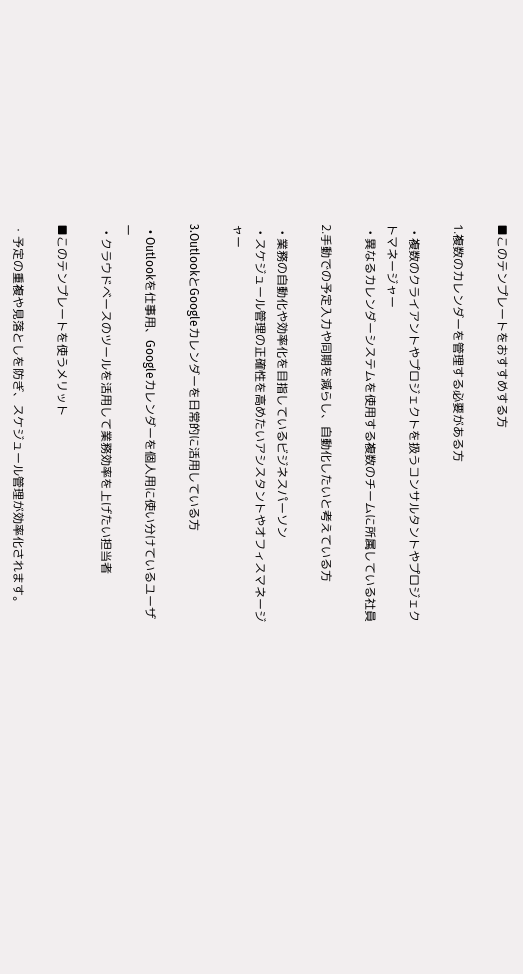■このテンプレートをおすすめする方

1.複数のカレンダーを管理する必要がある方

  • 複数のクライアントやプロジェクトを扱うコンサルタントやプロジェクトマネージャー
  • 異なるカレンダーシステムを使用する複数のチームに所属している社員

2.手動での予定入力や同期を減らし、自動化したいと考えている方

  • 業務の自動化や効率化を目指しているビジネスパーソン
  • スケジュール管理の正確性を高めたいアシスタントやオフィスマネージャー

3.OutlookとGoogleカレンダーを日常的に活用している方

  • Outlookを仕事用、Googleカレンダーを個人用に使い分けているユーザー
  • クラウドベースのツールを活用して業務効率を上げたい担当者

■このテンプレートを使うメリット

・予定の重複や見落としを防ぎ、スケジュール管理が効率化されます。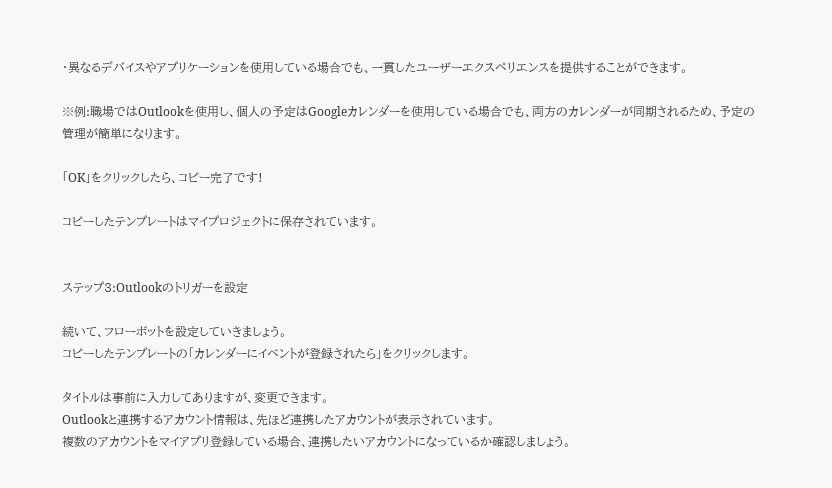・異なるデバイスやアプリケーションを使用している場合でも、一貫したユーザーエクスペリエンスを提供することができます。

※例:職場ではOutlookを使用し、個人の予定はGoogleカレンダーを使用している場合でも、両方のカレンダーが同期されるため、予定の管理が簡単になります。

「OK」をクリックしたら、コピー完了です!

コピーしたテンプレートはマイプロジェクトに保存されています。


ステップ3:Outlookのトリガーを設定

続いて、フローボットを設定していきましょう。
コピーしたテンプレートの「カレンダーにイベントが登録されたら」をクリックします。

タイトルは事前に入力してありますが、変更できます。
Outlookと連携するアカウント情報は、先ほど連携したアカウントが表示されています。
複数のアカウントをマイアプリ登録している場合、連携したいアカウントになっているか確認しましょう。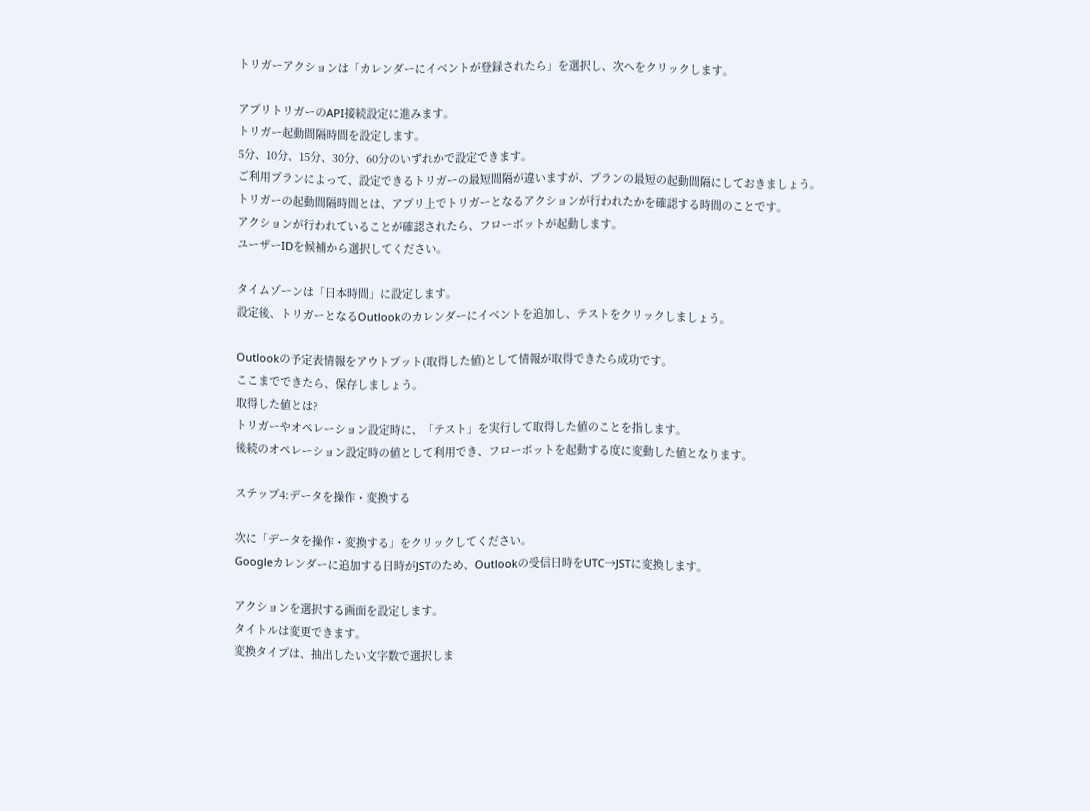トリガーアクションは「カレンダーにイベントが登録されたら」を選択し、次へをクリックします。

アプリトリガーのAPI接続設定に進みます。
トリガー起動間隔時間を設定します。
5分、10分、15分、30分、60分のいずれかで設定できます。
ご利用プランによって、設定できるトリガーの最短間隔が違いますが、プランの最短の起動間隔にしておきましょう。
トリガーの起動間隔時間とは、アプリ上でトリガーとなるアクションが行われたかを確認する時間のことです。
アクションが行われていることが確認されたら、フローボットが起動します。
ユーザーIDを候補から選択してください。

タイムゾーンは「日本時間」に設定します。
設定後、トリガーとなるOutlookのカレンダーにイベントを追加し、テストをクリックしましょう。

Outlookの予定表情報をアウトプット(取得した値)として情報が取得できたら成功です。
ここまでできたら、保存しましょう。
取得した値とは?
トリガーやオペレーション設定時に、「テスト」を実行して取得した値のことを指します。
後続のオペレーション設定時の値として利用でき、フローボットを起動する度に変動した値となります。

ステップ4:データを操作・変換する

次に「データを操作・変換する」をクリックしてください。
Googleカレンダーに追加する日時がJSTのため、Outlookの受信日時をUTC→JSTに変換します。

アクションを選択する画面を設定します。
タイトルは変更できます。
変換タイプは、抽出したい文字数で選択しま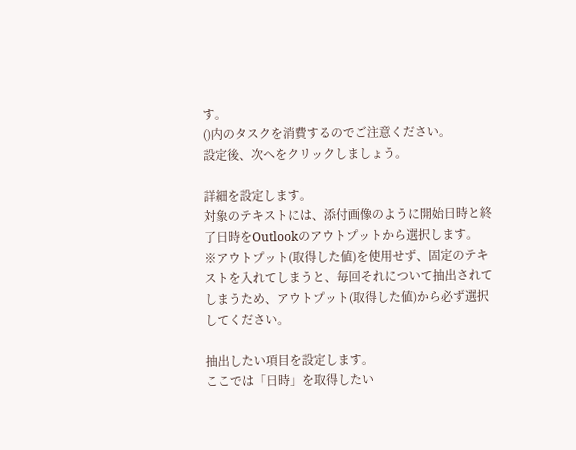す。
()内のタスクを消費するのでご注意ください。
設定後、次へをクリックしましょう。

詳細を設定します。
対象のテキストには、添付画像のように開始日時と終了日時をOutlookのアウトプットから選択します。
※アウトプット(取得した値)を使用せず、固定のテキストを入れてしまうと、毎回それについて抽出されてしまうため、アウトプット(取得した値)から必ず選択してください。

抽出したい項目を設定します。
ここでは「日時」を取得したい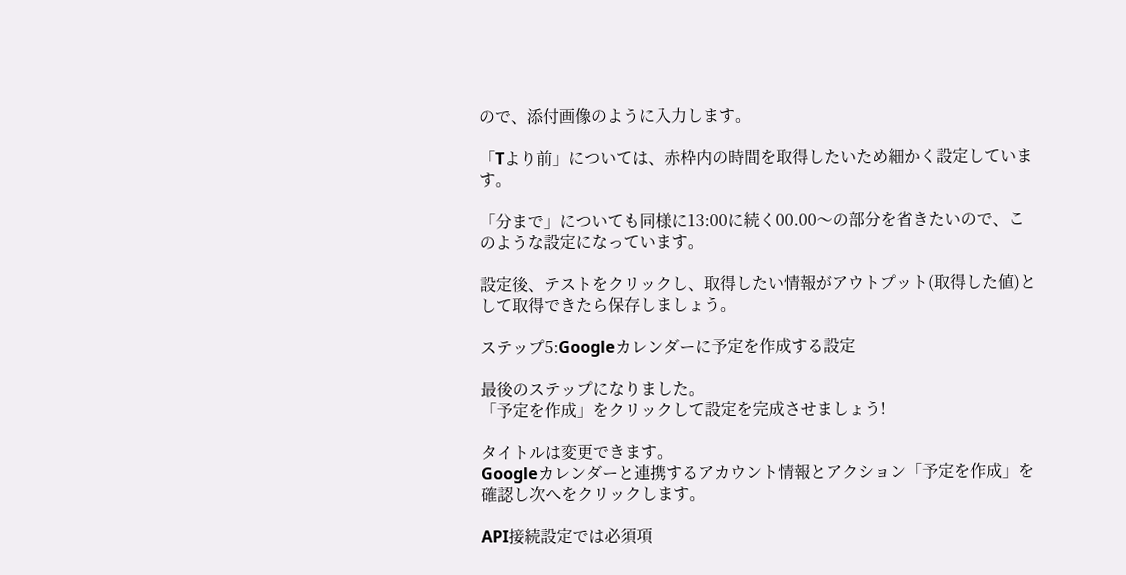ので、添付画像のように入力します。

「Tより前」については、赤枠内の時間を取得したいため細かく設定しています。

「分まで」についても同様に13:00に続く00.00〜の部分を省きたいので、このような設定になっています。

設定後、テストをクリックし、取得したい情報がアウトプット(取得した値)として取得できたら保存しましょう。

ステップ5:Googleカレンダーに予定を作成する設定

最後のステップになりました。
「予定を作成」をクリックして設定を完成させましょう!

タイトルは変更できます。
Googleカレンダーと連携するアカウント情報とアクション「予定を作成」を確認し次へをクリックします。

API接続設定では必須項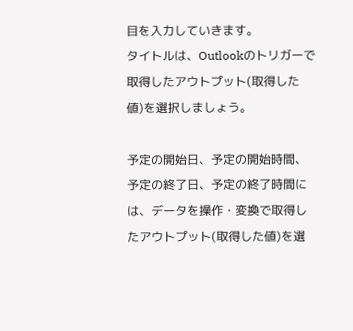目を入力していきます。
タイトルは、Outlookのトリガーで取得したアウトプット(取得した値)を選択しましょう。

予定の開始日、予定の開始時間、予定の終了日、予定の終了時間には、データを操作・変換で取得したアウトプット(取得した値)を選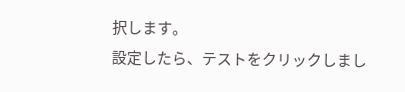択します。
設定したら、テストをクリックしまし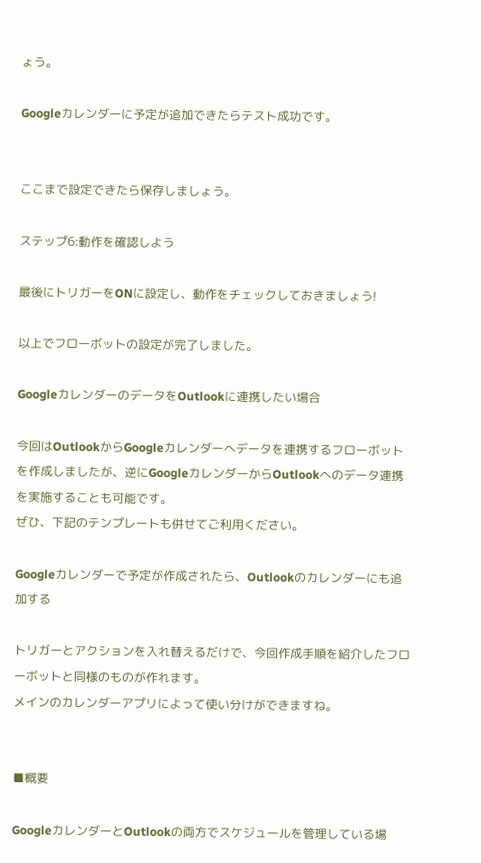ょう。

Googleカレンダーに予定が追加できたらテスト成功です。


ここまで設定できたら保存しましょう。

ステップ6:動作を確認しよう

最後にトリガーをONに設定し、動作をチェックしておきましょう!

以上でフローボットの設定が完了しました。

GoogleカレンダーのデータをOutlookに連携したい場合

今回はOutlookからGoogleカレンダーへデータを連携するフローボットを作成しましたが、逆にGoogleカレンダーからOutlookへのデータ連携を実施することも可能です。
ぜひ、下記のテンプレートも併せてご利用ください。

Googleカレンダーで予定が作成されたら、Outlookのカレンダーにも追加する

トリガーとアクションを入れ替えるだけで、今回作成手順を紹介したフローボットと同様のものが作れます。
メインのカレンダーアプリによって使い分けができますね。


■概要

GoogleカレンダーとOutlookの両方でスケジュールを管理している場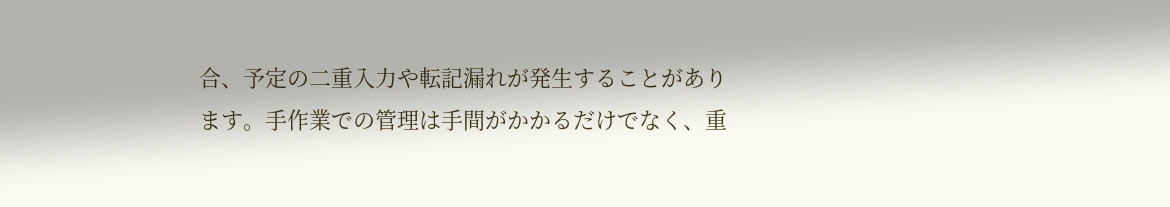合、予定の二重入力や転記漏れが発生することがあります。手作業での管理は手間がかかるだけでなく、重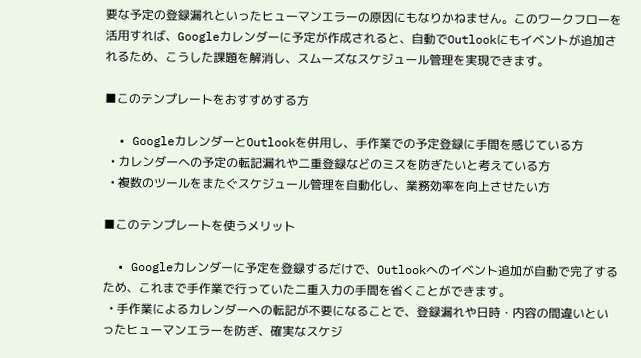要な予定の登録漏れといったヒューマンエラーの原因にもなりかねません。このワークフローを活用すれば、Googleカレンダーに予定が作成されると、自動でOutlookにもイベントが追加されるため、こうした課題を解消し、スムーズなスケジュール管理を実現できます。

■このテンプレートをおすすめする方

  • GoogleカレンダーとOutlookを併用し、手作業での予定登録に手間を感じている方
  • カレンダーへの予定の転記漏れや二重登録などのミスを防ぎたいと考えている方
  • 複数のツールをまたぐスケジュール管理を自動化し、業務効率を向上させたい方

■このテンプレートを使うメリット

  • Googleカレンダーに予定を登録するだけで、Outlookへのイベント追加が自動で完了するため、これまで手作業で行っていた二重入力の手間を省くことができます。
  • 手作業によるカレンダーへの転記が不要になることで、登録漏れや日時・内容の間違いといったヒューマンエラーを防ぎ、確実なスケジ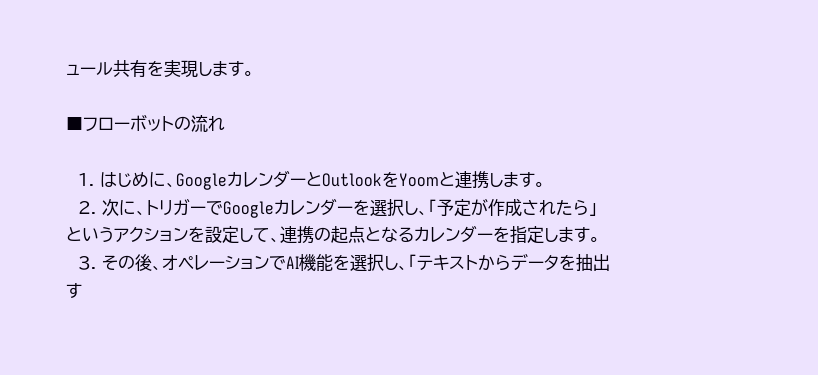ュール共有を実現します。

■フローボットの流れ

  1. はじめに、GoogleカレンダーとOutlookをYoomと連携します。
  2. 次に、トリガーでGoogleカレンダーを選択し、「予定が作成されたら」というアクションを設定して、連携の起点となるカレンダーを指定します。
  3. その後、オペレーションでAI機能を選択し、「テキストからデータを抽出す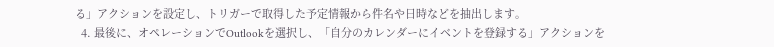る」アクションを設定し、トリガーで取得した予定情報から件名や日時などを抽出します。
  4. 最後に、オペレーションでOutlookを選択し、「自分のカレンダーにイベントを登録する」アクションを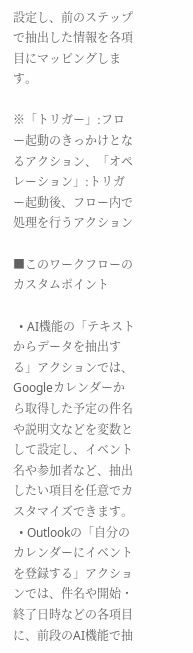設定し、前のステップで抽出した情報を各項目にマッピングします。

※「トリガー」:フロー起動のきっかけとなるアクション、「オペレーション」:トリガー起動後、フロー内で処理を行うアクション

■このワークフローのカスタムポイント

  • AI機能の「テキストからデータを抽出する」アクションでは、Googleカレンダーから取得した予定の件名や説明文などを変数として設定し、イベント名や参加者など、抽出したい項目を任意でカスタマイズできます。
  • Outlookの「自分のカレンダーにイベントを登録する」アクションでは、件名や開始・終了日時などの各項目に、前段のAI機能で抽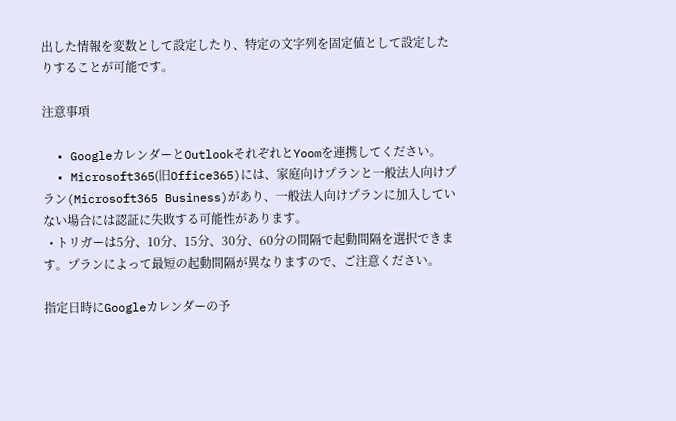出した情報を変数として設定したり、特定の文字列を固定値として設定したりすることが可能です。

注意事項

  • GoogleカレンダーとOutlookそれぞれとYoomを連携してください。
  • Microsoft365(旧Office365)には、家庭向けプランと一般法人向けプラン(Microsoft365 Business)があり、一般法人向けプランに加入していない場合には認証に失敗する可能性があります。
  • トリガーは5分、10分、15分、30分、60分の間隔で起動間隔を選択できます。プランによって最短の起動間隔が異なりますので、ご注意ください。

指定日時にGoogleカレンダーの予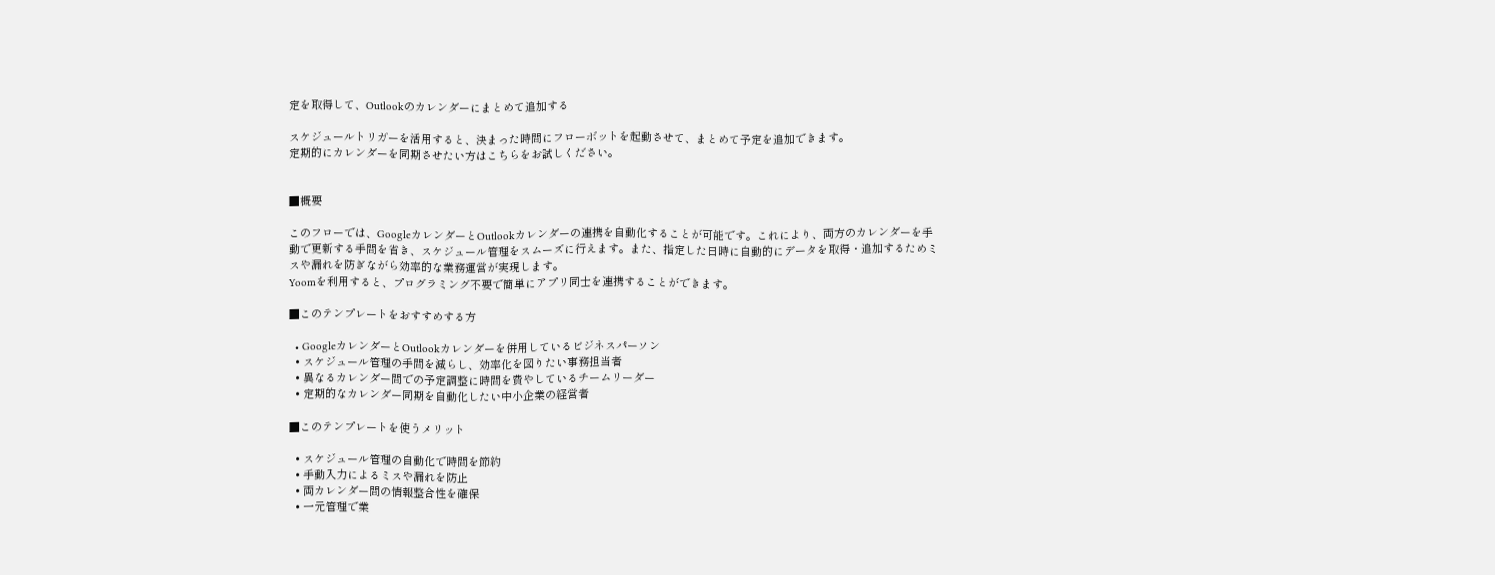定を取得して、Outlookのカレンダーにまとめて追加する

スケジュールトリガーを活用すると、決まった時間にフローボットを起動させて、まとめて予定を追加できます。
定期的にカレンダーを同期させたい方はこちらをお試しください。


■概要

このフローでは、GoogleカレンダーとOutlookカレンダーの連携を自動化することが可能です。これにより、両方のカレンダーを手動で更新する手間を省き、スケジュール管理をスムーズに行えます。また、指定した日時に自動的にデータを取得・追加するためミスや漏れを防ぎながら効率的な業務運営が実現します。
Yoomを利用すると、プログラミング不要で簡単にアプリ同士を連携することができます。

■このテンプレートをおすすめする方

  • GoogleカレンダーとOutlookカレンダーを併用しているビジネスパーソン
  • スケジュール管理の手間を減らし、効率化を図りたい事務担当者
  • 異なるカレンダー間での予定調整に時間を費やしているチームリーダー
  • 定期的なカレンダー同期を自動化したい中小企業の経営者

■このテンプレートを使うメリット

  • スケジュール管理の自動化で時間を節約
  • 手動入力によるミスや漏れを防止
  • 両カレンダー間の情報整合性を確保
  • 一元管理で業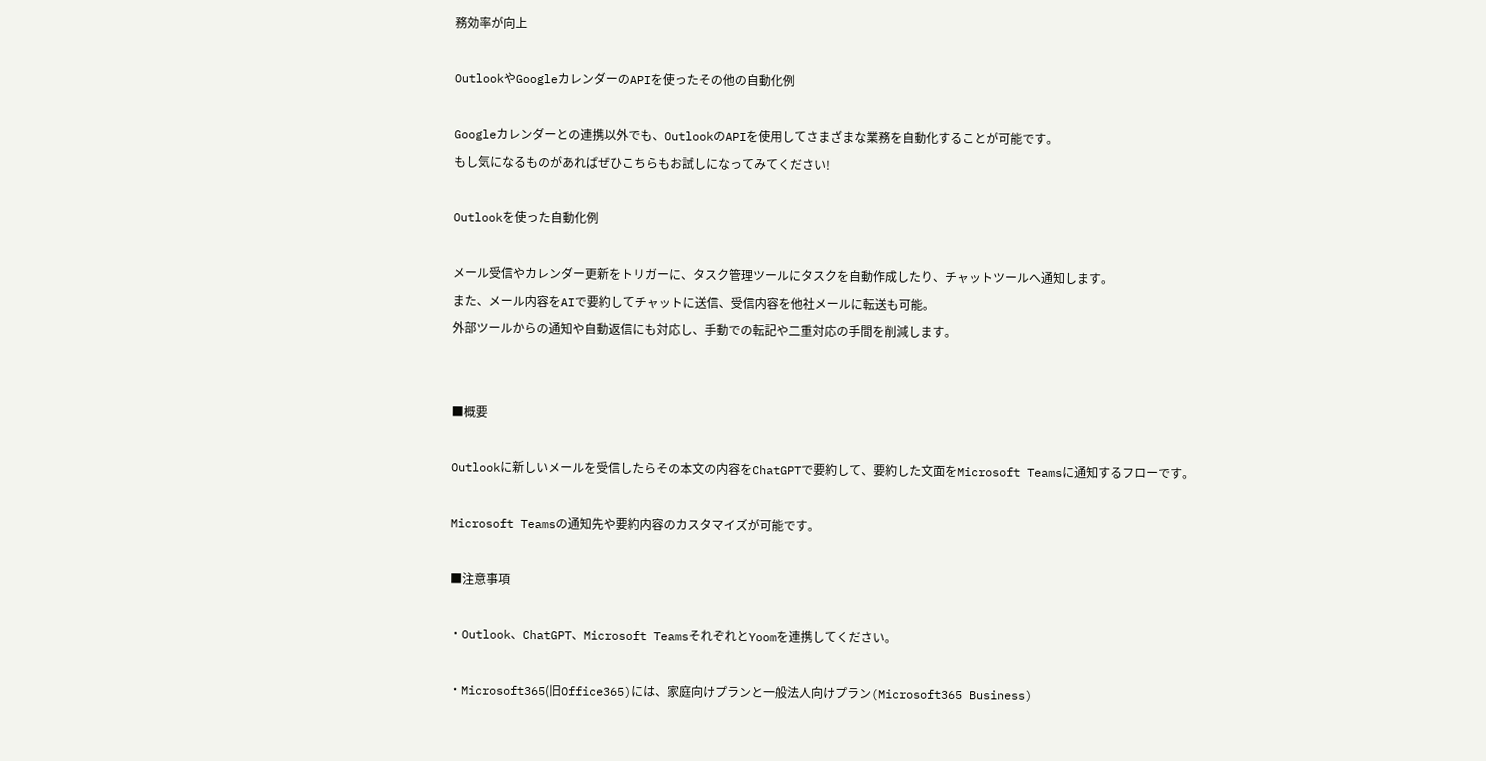務効率が向上

OutlookやGoogleカレンダーのAPIを使ったその他の自動化例

Googleカレンダーとの連携以外でも、OutlookのAPIを使用してさまざまな業務を自動化することが可能です。
もし気になるものがあればぜひこちらもお試しになってみてください!

Outlookを使った自動化例

メール受信やカレンダー更新をトリガーに、タスク管理ツールにタスクを自動作成したり、チャットツールへ通知します。
また、メール内容をAIで要約してチャットに送信、受信内容を他社メールに転送も可能。
外部ツールからの通知や自動返信にも対応し、手動での転記や二重対応の手間を削減します。


■概要

Outlookに新しいメールを受信したらその本文の内容をChatGPTで要約して、要約した文面をMicrosoft Teamsに通知するフローです。

Microsoft Teamsの通知先や要約内容のカスタマイズが可能です。

■注意事項

・Outlook、ChatGPT、Microsoft TeamsそれぞれとYoomを連携してください。

・Microsoft365(旧Office365)には、家庭向けプランと一般法人向けプラン(Microsoft365 Business)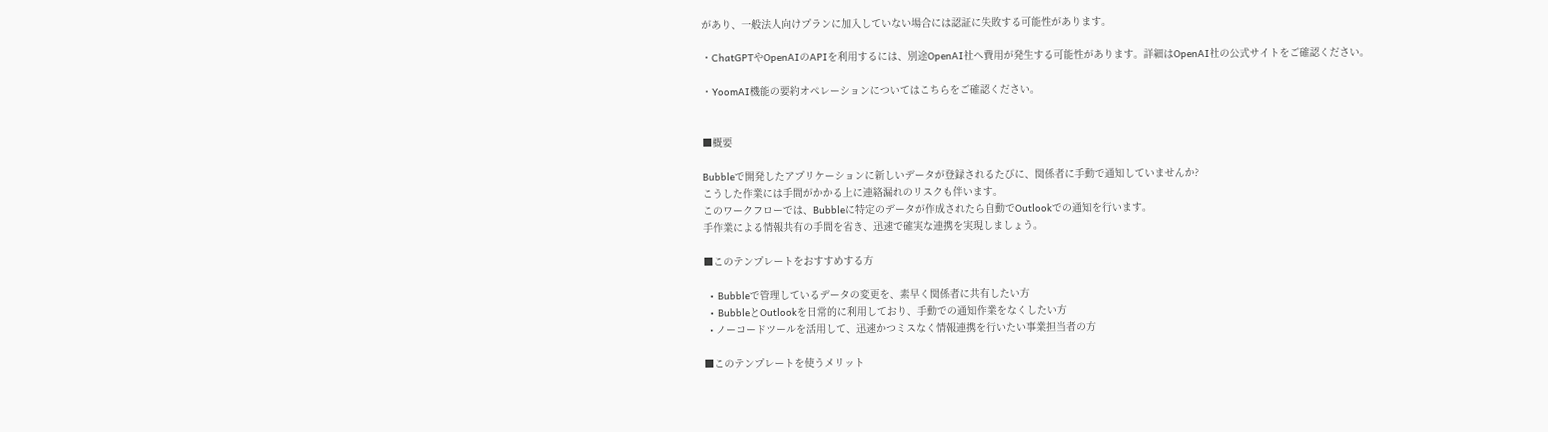があり、一般法人向けプランに加入していない場合には認証に失敗する可能性があります。

・ChatGPTやOpenAIのAPIを利用するには、別途OpenAI社へ費用が発生する可能性があります。詳細はOpenAI社の公式サイトをご確認ください。

・YoomAI機能の要約オペレーションについてはこちらをご確認ください。


■概要

Bubbleで開発したアプリケーションに新しいデータが登録されるたびに、関係者に手動で通知していませんか?
こうした作業には手間がかかる上に連絡漏れのリスクも伴います。
このワークフローでは、Bubbleに特定のデータが作成されたら自動でOutlookでの通知を行います。
手作業による情報共有の手間を省き、迅速で確実な連携を実現しましょう。

■このテンプレートをおすすめする方

  • Bubbleで管理しているデータの変更を、素早く関係者に共有したい方
  • BubbleとOutlookを日常的に利用しており、手動での通知作業をなくしたい方
  • ノーコードツールを活用して、迅速かつミスなく情報連携を行いたい事業担当者の方

■このテンプレートを使うメリット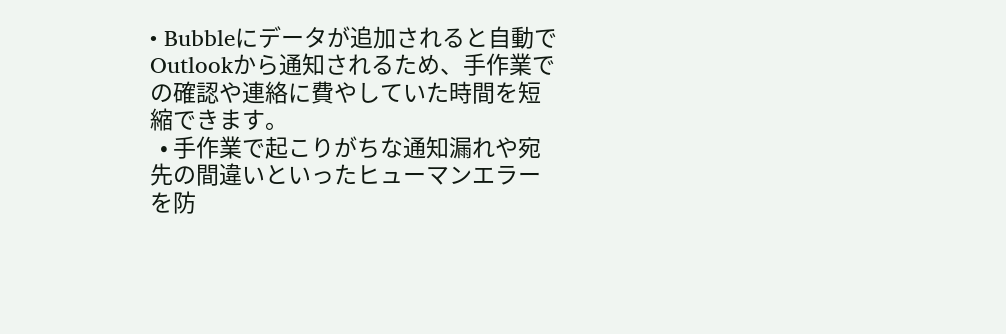• Bubbleにデータが追加されると自動でOutlookから通知されるため、手作業での確認や連絡に費やしていた時間を短縮できます。
  • 手作業で起こりがちな通知漏れや宛先の間違いといったヒューマンエラーを防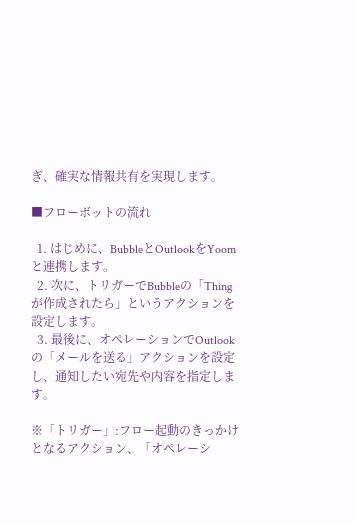ぎ、確実な情報共有を実現します。

■フローボットの流れ

  1. はじめに、BubbleとOutlookをYoomと連携します。
  2. 次に、トリガーでBubbleの「Thingが作成されたら」というアクションを設定します。
  3. 最後に、オペレーションでOutlookの「メールを送る」アクションを設定し、通知したい宛先や内容を指定します。

※「トリガー」:フロー起動のきっかけとなるアクション、「オペレーシ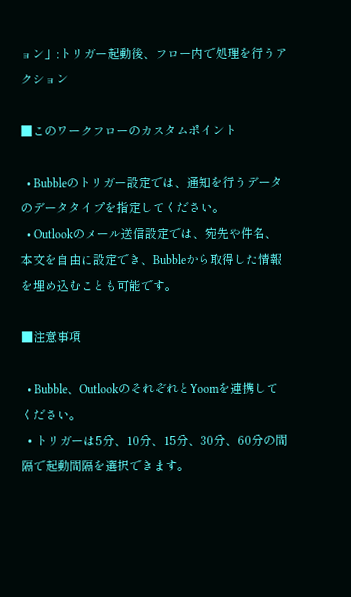ョン」:トリガー起動後、フロー内で処理を行うアクション

■このワークフローのカスタムポイント

  • Bubbleのトリガー設定では、通知を行うデータのデータタイプを指定してください。
  • Outlookのメール送信設定では、宛先や件名、本文を自由に設定でき、Bubbleから取得した情報を埋め込むことも可能です。

■注意事項

  • Bubble、OutlookのそれぞれとYoomを連携してください。
  • トリガーは5分、10分、15分、30分、60分の間隔で起動間隔を選択できます。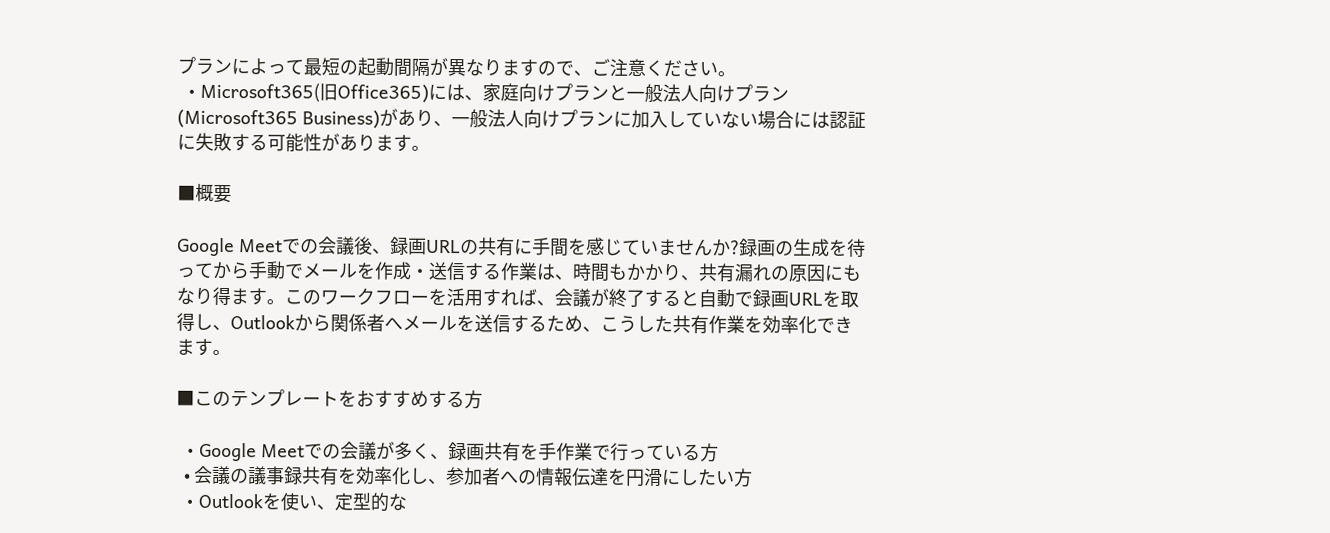プランによって最短の起動間隔が異なりますので、ご注意ください。
  • Microsoft365(旧Office365)には、家庭向けプランと一般法人向けプラン(Microsoft365 Business)があり、一般法人向けプランに加入していない場合には認証に失敗する可能性があります。

■概要

Google Meetでの会議後、録画URLの共有に手間を感じていませんか?録画の生成を待ってから手動でメールを作成・送信する作業は、時間もかかり、共有漏れの原因にもなり得ます。このワークフローを活用すれば、会議が終了すると自動で録画URLを取得し、Outlookから関係者へメールを送信するため、こうした共有作業を効率化できます。

■このテンプレートをおすすめする方

  • Google Meetでの会議が多く、録画共有を手作業で行っている方
  • 会議の議事録共有を効率化し、参加者への情報伝達を円滑にしたい方
  • Outlookを使い、定型的な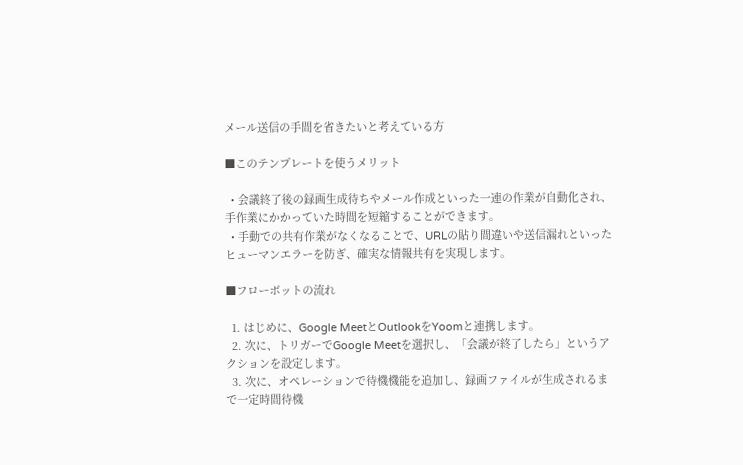メール送信の手間を省きたいと考えている方

■このテンプレートを使うメリット

  • 会議終了後の録画生成待ちやメール作成といった一連の作業が自動化され、手作業にかかっていた時間を短縮することができます。
  • 手動での共有作業がなくなることで、URLの貼り間違いや送信漏れといったヒューマンエラーを防ぎ、確実な情報共有を実現します。

■フローボットの流れ

  1. はじめに、Google MeetとOutlookをYoomと連携します。
  2. 次に、トリガーでGoogle Meetを選択し、「会議が終了したら」というアクションを設定します。
  3. 次に、オペレーションで待機機能を追加し、録画ファイルが生成されるまで一定時間待機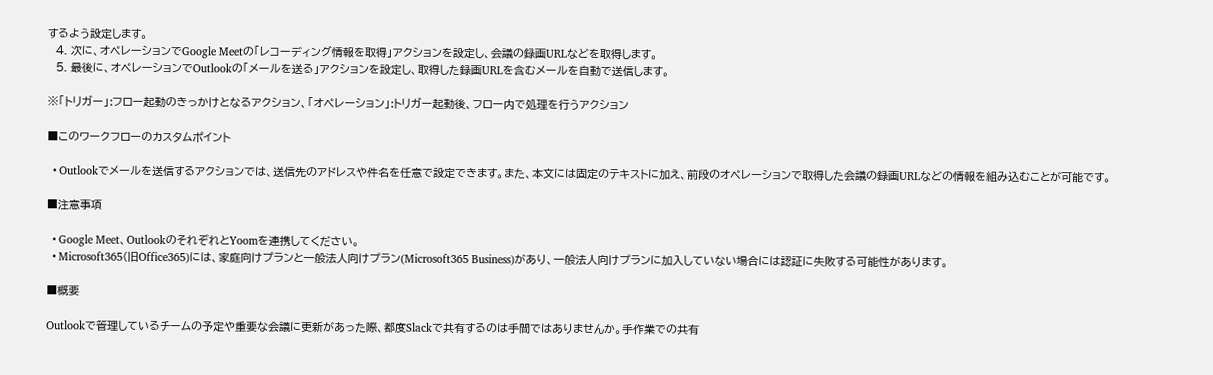するよう設定します。
  4. 次に、オペレーションでGoogle Meetの「レコーディング情報を取得」アクションを設定し、会議の録画URLなどを取得します。
  5. 最後に、オペレーションでOutlookの「メールを送る」アクションを設定し、取得した録画URLを含むメールを自動で送信します。

※「トリガー」:フロー起動のきっかけとなるアクション、「オペレーション」:トリガー起動後、フロー内で処理を行うアクション

■このワークフローのカスタムポイント

  • Outlookでメールを送信するアクションでは、送信先のアドレスや件名を任意で設定できます。また、本文には固定のテキストに加え、前段のオペレーションで取得した会議の録画URLなどの情報を組み込むことが可能です。

■注意事項

  • Google Meet、OutlookのそれぞれとYoomを連携してください。
  • Microsoft365(旧Office365)には、家庭向けプランと一般法人向けプラン(Microsoft365 Business)があり、一般法人向けプランに加入していない場合には認証に失敗する可能性があります。

■概要

Outlookで管理しているチームの予定や重要な会議に更新があった際、都度Slackで共有するのは手間ではありませんか。手作業での共有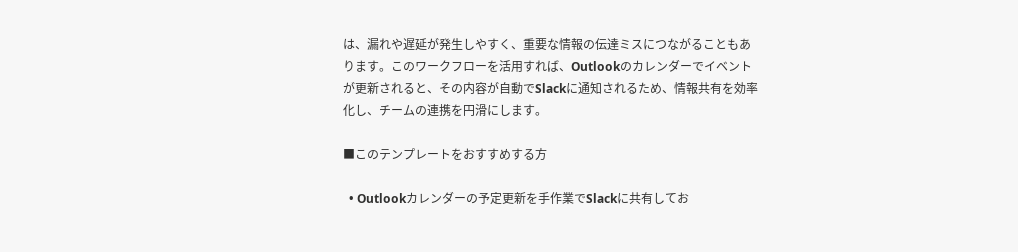は、漏れや遅延が発生しやすく、重要な情報の伝達ミスにつながることもあります。このワークフローを活用すれば、Outlookのカレンダーでイベントが更新されると、その内容が自動でSlackに通知されるため、情報共有を効率化し、チームの連携を円滑にします。

■このテンプレートをおすすめする方

  • Outlookカレンダーの予定更新を手作業でSlackに共有してお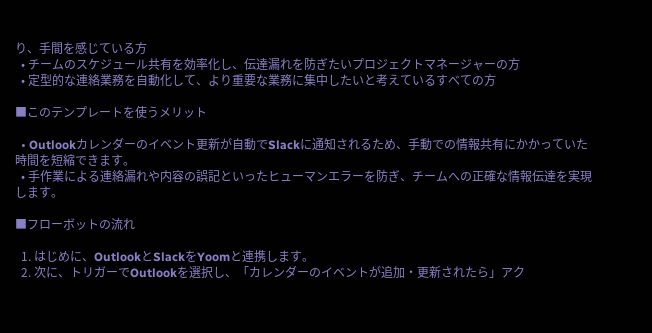り、手間を感じている方
  • チームのスケジュール共有を効率化し、伝達漏れを防ぎたいプロジェクトマネージャーの方
  • 定型的な連絡業務を自動化して、より重要な業務に集中したいと考えているすべての方

■このテンプレートを使うメリット

  • Outlookカレンダーのイベント更新が自動でSlackに通知されるため、手動での情報共有にかかっていた時間を短縮できます。
  • 手作業による連絡漏れや内容の誤記といったヒューマンエラーを防ぎ、チームへの正確な情報伝達を実現します。

■フローボットの流れ

  1. はじめに、OutlookとSlackをYoomと連携します。
  2. 次に、トリガーでOutlookを選択し、「カレンダーのイベントが追加・更新されたら」アク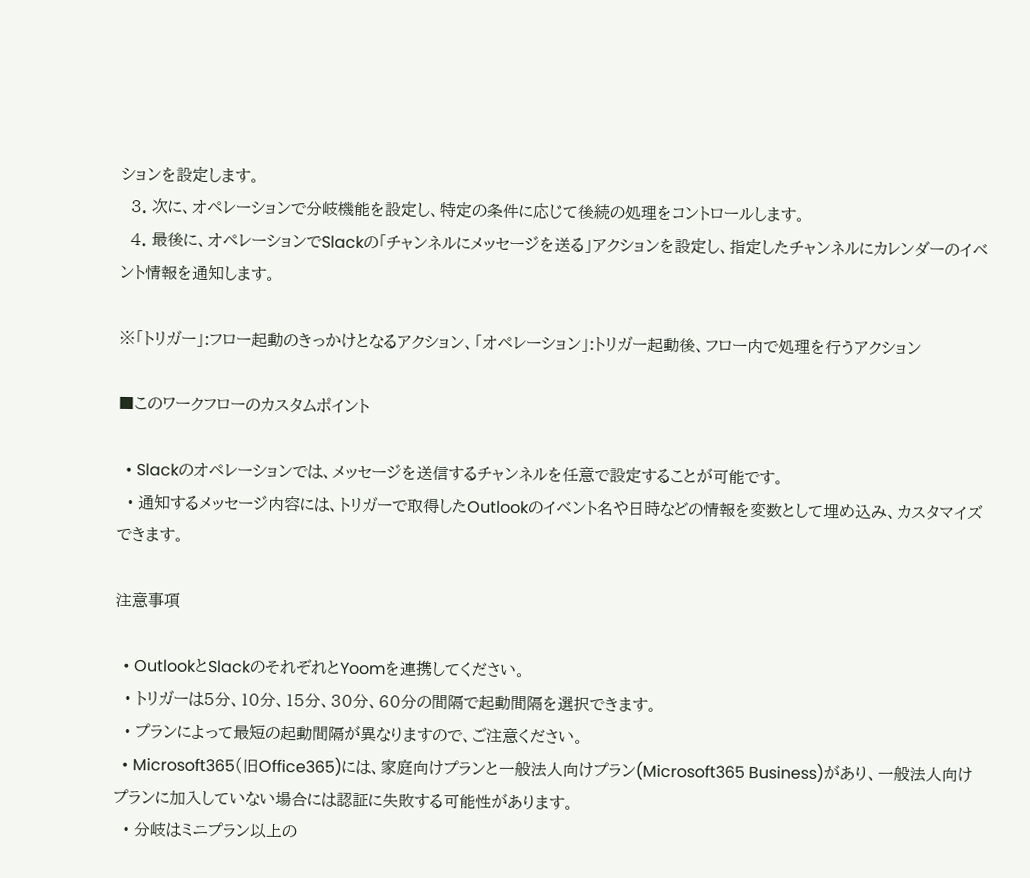ションを設定します。
  3. 次に、オペレーションで分岐機能を設定し、特定の条件に応じて後続の処理をコントロールします。
  4. 最後に、オペレーションでSlackの「チャンネルにメッセージを送る」アクションを設定し、指定したチャンネルにカレンダーのイベント情報を通知します。

※「トリガー」:フロー起動のきっかけとなるアクション、「オペレーション」:トリガー起動後、フロー内で処理を行うアクション

■このワークフローのカスタムポイント

  • Slackのオペレーションでは、メッセージを送信するチャンネルを任意で設定することが可能です。
  • 通知するメッセージ内容には、トリガーで取得したOutlookのイベント名や日時などの情報を変数として埋め込み、カスタマイズできます。

注意事項

  • OutlookとSlackのそれぞれとYoomを連携してください。
  • トリガーは5分、10分、15分、30分、60分の間隔で起動間隔を選択できます。
  • プランによって最短の起動間隔が異なりますので、ご注意ください。
  • Microsoft365(旧Office365)には、家庭向けプランと一般法人向けプラン(Microsoft365 Business)があり、一般法人向けプランに加入していない場合には認証に失敗する可能性があります。
  • 分岐はミニプラン以上の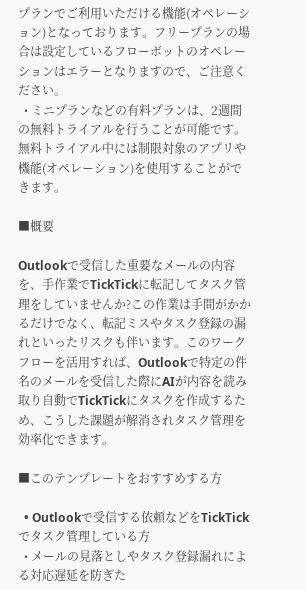プランでご利用いただける機能(オペレーション)となっております。フリープランの場合は設定しているフローボットのオペレーションはエラーとなりますので、ご注意ください。
  • ミニプランなどの有料プランは、2週間の無料トライアルを行うことが可能です。無料トライアル中には制限対象のアプリや機能(オペレーション)を使用することができます。

■概要

Outlookで受信した重要なメールの内容を、手作業でTickTickに転記してタスク管理をしていませんか?この作業は手間がかかるだけでなく、転記ミスやタスク登録の漏れといったリスクも伴います。このワークフローを活用すれば、Outlookで特定の件名のメールを受信した際にAIが内容を読み取り自動でTickTickにタスクを作成するため、こうした課題が解消されタスク管理を効率化できます。

■このテンプレートをおすすめする方

  • Outlookで受信する依頼などをTickTickでタスク管理している方
  • メールの見落としやタスク登録漏れによる対応遅延を防ぎた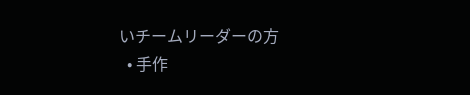いチームリーダーの方
  • 手作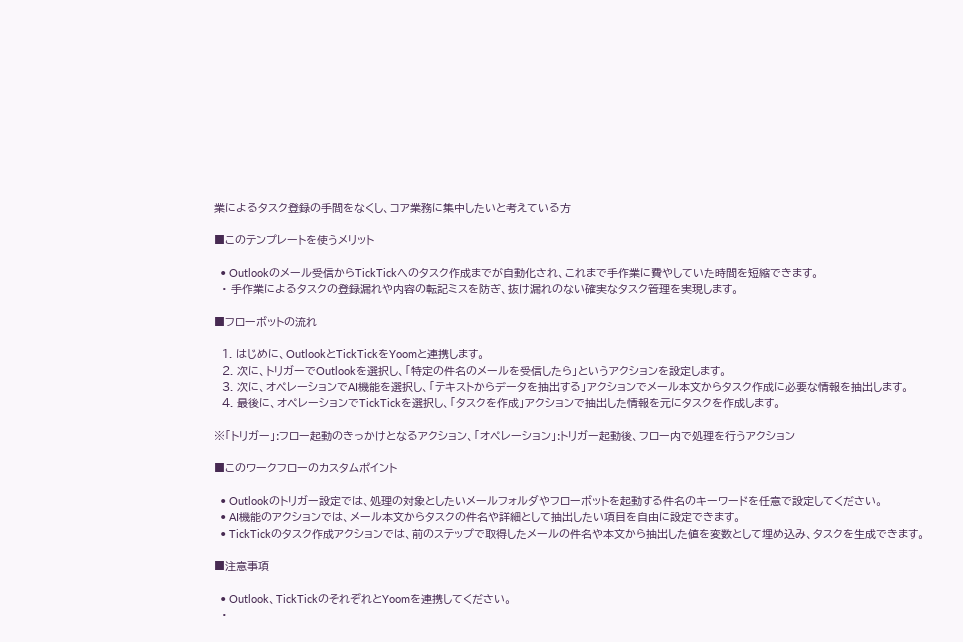業によるタスク登録の手間をなくし、コア業務に集中したいと考えている方

■このテンプレートを使うメリット

  • Outlookのメール受信からTickTickへのタスク作成までが自動化され、これまで手作業に費やしていた時間を短縮できます。
  • 手作業によるタスクの登録漏れや内容の転記ミスを防ぎ、抜け漏れのない確実なタスク管理を実現します。

■フローボットの流れ

  1. はじめに、OutlookとTickTickをYoomと連携します。
  2. 次に、トリガーでOutlookを選択し、「特定の件名のメールを受信したら」というアクションを設定します。
  3. 次に、オペレーションでAI機能を選択し、「テキストからデータを抽出する」アクションでメール本文からタスク作成に必要な情報を抽出します。
  4. 最後に、オペレーションでTickTickを選択し、「タスクを作成」アクションで抽出した情報を元にタスクを作成します。

※「トリガー」:フロー起動のきっかけとなるアクション、「オペレーション」:トリガー起動後、フロー内で処理を行うアクション

■このワークフローのカスタムポイント

  • Outlookのトリガー設定では、処理の対象としたいメールフォルダやフローボットを起動する件名のキーワードを任意で設定してください。
  • AI機能のアクションでは、メール本文からタスクの件名や詳細として抽出したい項目を自由に設定できます。
  • TickTickのタスク作成アクションでは、前のステップで取得したメールの件名や本文から抽出した値を変数として埋め込み、タスクを生成できます。

■注意事項

  • Outlook、TickTickのそれぞれとYoomを連携してください。
  •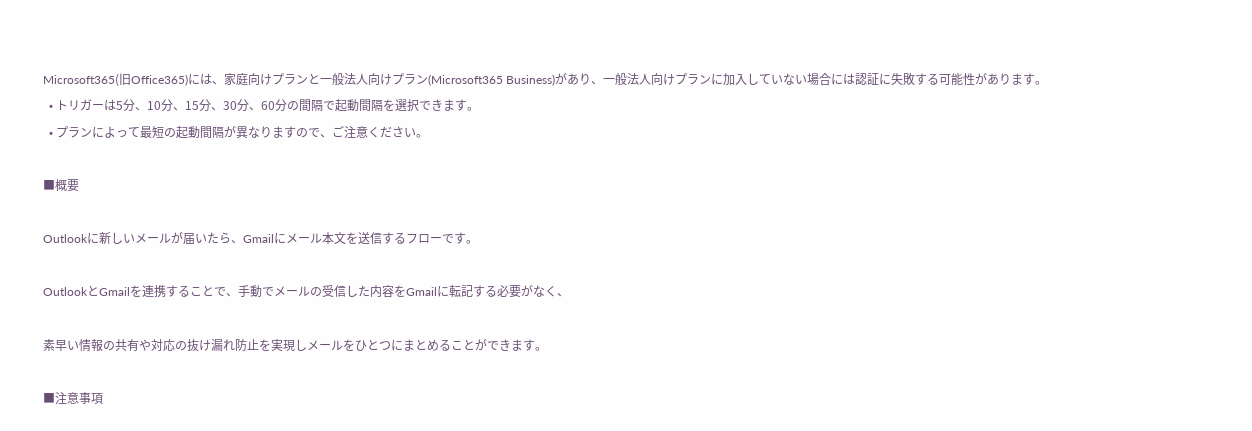Microsoft365(旧Office365)には、家庭向けプランと一般法人向けプラン(Microsoft365 Business)があり、一般法人向けプランに加入していない場合には認証に失敗する可能性があります。
  • トリガーは5分、10分、15分、30分、60分の間隔で起動間隔を選択できます。
  • プランによって最短の起動間隔が異なりますので、ご注意ください。

■概要

Outlookに新しいメールが届いたら、Gmailにメール本文を送信するフローです。

OutlookとGmailを連携することで、手動でメールの受信した内容をGmailに転記する必要がなく、

素早い情報の共有や対応の抜け漏れ防止を実現しメールをひとつにまとめることができます。

■注意事項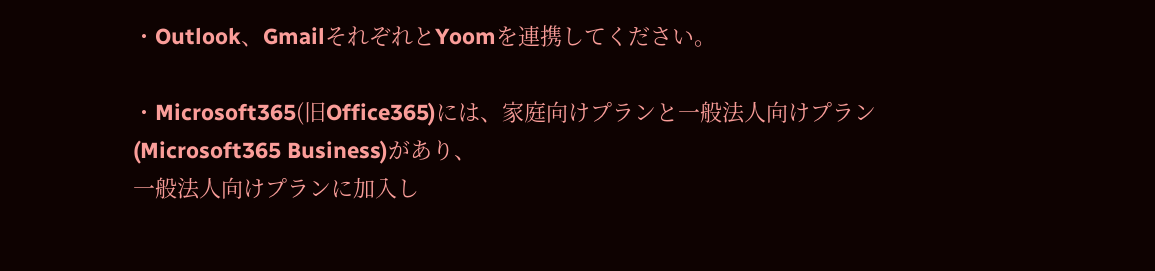・Outlook、GmailそれぞれとYoomを連携してください。

・Microsoft365(旧Office365)には、家庭向けプランと一般法人向けプラン(Microsoft365 Business)があり、
一般法人向けプランに加入し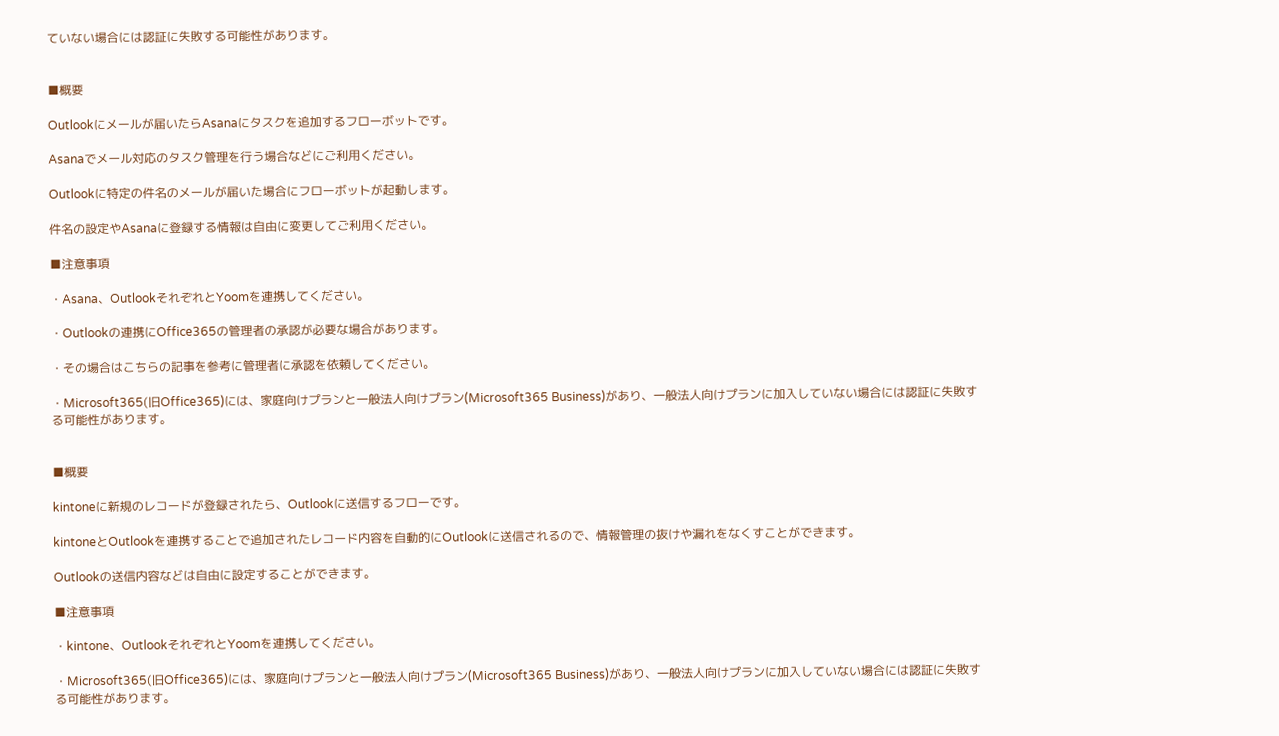ていない場合には認証に失敗する可能性があります。


■概要

Outlookにメールが届いたらAsanaにタスクを追加するフローボットです。

Asanaでメール対応のタスク管理を行う場合などにご利用ください。

Outlookに特定の件名のメールが届いた場合にフローボットが起動します。

件名の設定やAsanaに登録する情報は自由に変更してご利用ください。

■注意事項

・Asana、OutlookそれぞれとYoomを連携してください。

・Outlookの連携にOffice365の管理者の承認が必要な場合があります。

・その場合はこちらの記事を参考に管理者に承認を依頼してください。

・Microsoft365(旧Office365)には、家庭向けプランと一般法人向けプラン(Microsoft365 Business)があり、一般法人向けプランに加入していない場合には認証に失敗する可能性があります。


■概要

kintoneに新規のレコードが登録されたら、Outlookに送信するフローです。

kintoneとOutlookを連携することで追加されたレコード内容を自動的にOutlookに送信されるので、情報管理の抜けや漏れをなくすことができます。

Outlookの送信内容などは自由に設定することができます。

■注意事項

・kintone、OutlookそれぞれとYoomを連携してください。

・Microsoft365(旧Office365)には、家庭向けプランと一般法人向けプラン(Microsoft365 Business)があり、一般法人向けプランに加入していない場合には認証に失敗する可能性があります。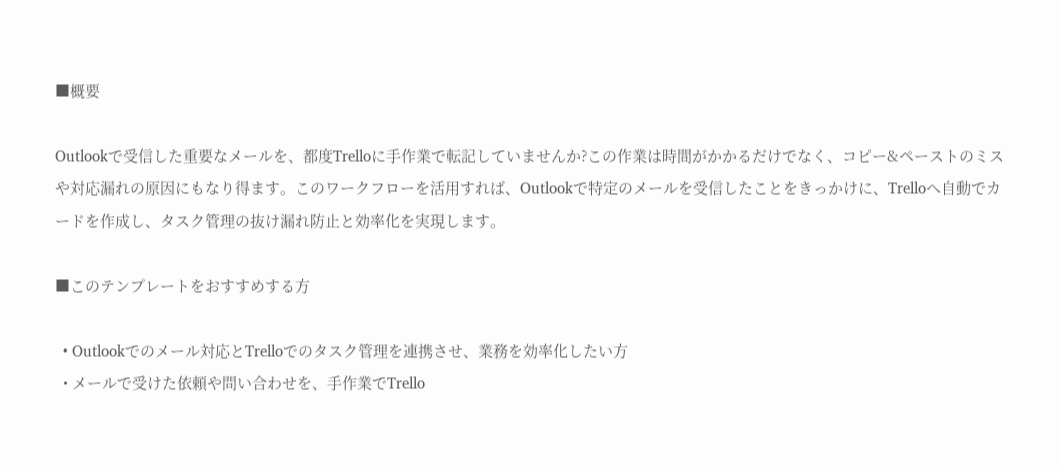■概要

Outlookで受信した重要なメールを、都度Trelloに手作業で転記していませんか?この作業は時間がかかるだけでなく、コピー&ペーストのミスや対応漏れの原因にもなり得ます。このワークフローを活用すれば、Outlookで特定のメールを受信したことをきっかけに、Trelloへ自動でカードを作成し、タスク管理の抜け漏れ防止と効率化を実現します。

■このテンプレートをおすすめする方

  • Outlookでのメール対応とTrelloでのタスク管理を連携させ、業務を効率化したい方
  • メールで受けた依頼や問い合わせを、手作業でTrello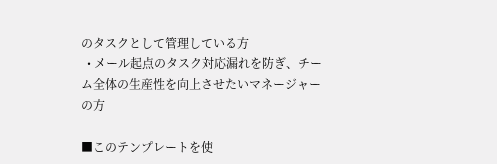のタスクとして管理している方
  • メール起点のタスク対応漏れを防ぎ、チーム全体の生産性を向上させたいマネージャーの方

■このテンプレートを使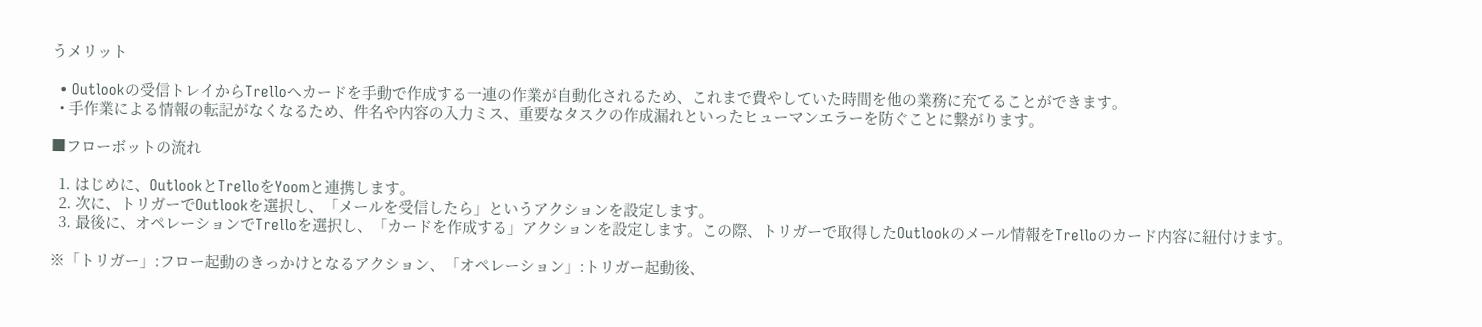うメリット

  • Outlookの受信トレイからTrelloへカードを手動で作成する一連の作業が自動化されるため、これまで費やしていた時間を他の業務に充てることができます。
  • 手作業による情報の転記がなくなるため、件名や内容の入力ミス、重要なタスクの作成漏れといったヒューマンエラーを防ぐことに繋がります。

■フローボットの流れ

  1. はじめに、OutlookとTrelloをYoomと連携します。
  2. 次に、トリガーでOutlookを選択し、「メールを受信したら」というアクションを設定します。
  3. 最後に、オペレーションでTrelloを選択し、「カードを作成する」アクションを設定します。この際、トリガーで取得したOutlookのメール情報をTrelloのカード内容に紐付けます。

※「トリガー」:フロー起動のきっかけとなるアクション、「オペレーション」:トリガー起動後、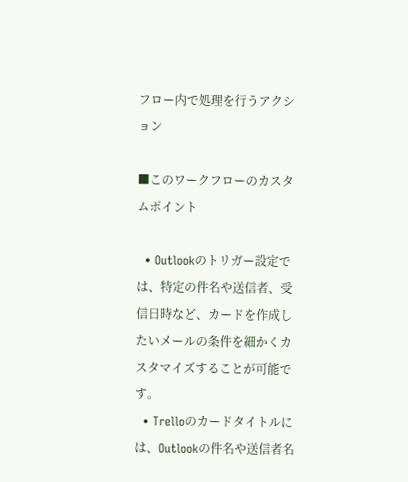フロー内で処理を行うアクション

■このワークフローのカスタムポイント

  • Outlookのトリガー設定では、特定の件名や送信者、受信日時など、カードを作成したいメールの条件を細かくカスタマイズすることが可能です。
  • Trelloのカードタイトルには、Outlookの件名や送信者名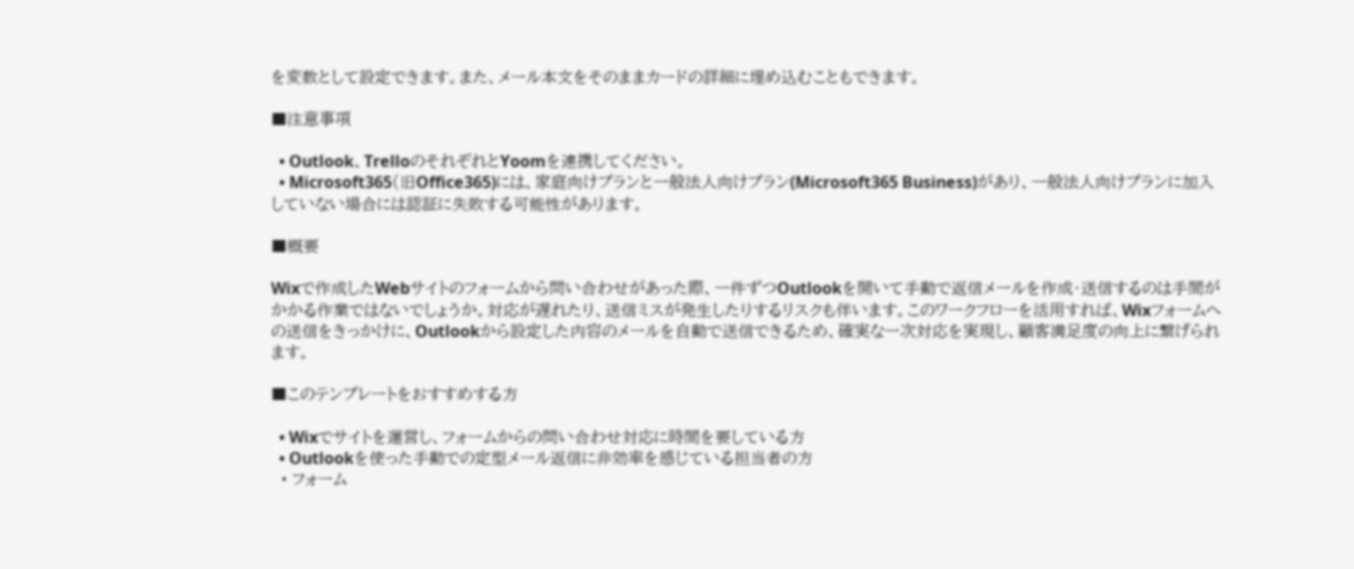を変数として設定できます。また、メール本文をそのままカードの詳細に埋め込むこともできます。

■注意事項

  • Outlook、TrelloのそれぞれとYoomを連携してください。
  • Microsoft365(旧Office365)には、家庭向けプランと一般法人向けプラン(Microsoft365 Business)があり、一般法人向けプランに加入していない場合には認証に失敗する可能性があります。

■概要

Wixで作成したWebサイトのフォームから問い合わせがあった際、一件ずつOutlookを開いて手動で返信メールを作成・送信するのは手間がかかる作業ではないでしょうか。対応が遅れたり、送信ミスが発生したりするリスクも伴います。このワークフローを活用すれば、Wixフォームへの送信をきっかけに、Outlookから設定した内容のメールを自動で送信できるため、確実な一次対応を実現し、顧客満足度の向上に繋げられます。

■このテンプレートをおすすめする方

  • Wixでサイトを運営し、フォームからの問い合わせ対応に時間を要している方
  • Outlookを使った手動での定型メール返信に非効率を感じている担当者の方
  • フォーム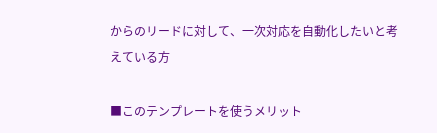からのリードに対して、一次対応を自動化したいと考えている方

■このテンプレートを使うメリット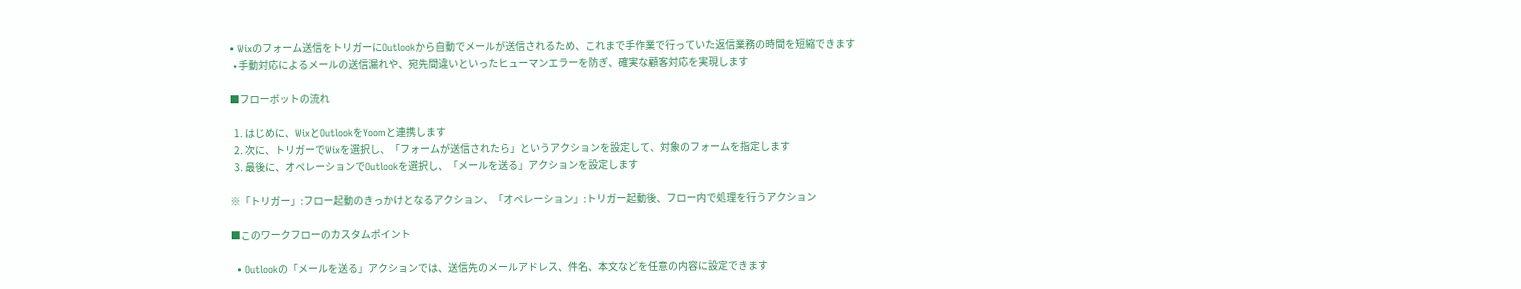• Wixのフォーム送信をトリガーにOutlookから自動でメールが送信されるため、これまで手作業で行っていた返信業務の時間を短縮できます
  • 手動対応によるメールの送信漏れや、宛先間違いといったヒューマンエラーを防ぎ、確実な顧客対応を実現します

■フローボットの流れ

  1. はじめに、WixとOutlookをYoomと連携します
  2. 次に、トリガーでWixを選択し、「フォームが送信されたら」というアクションを設定して、対象のフォームを指定します
  3. 最後に、オペレーションでOutlookを選択し、「メールを送る」アクションを設定します

※「トリガー」:フロー起動のきっかけとなるアクション、「オペレーション」:トリガー起動後、フロー内で処理を行うアクション

■このワークフローのカスタムポイント

  • Outlookの「メールを送る」アクションでは、送信先のメールアドレス、件名、本文などを任意の内容に設定できます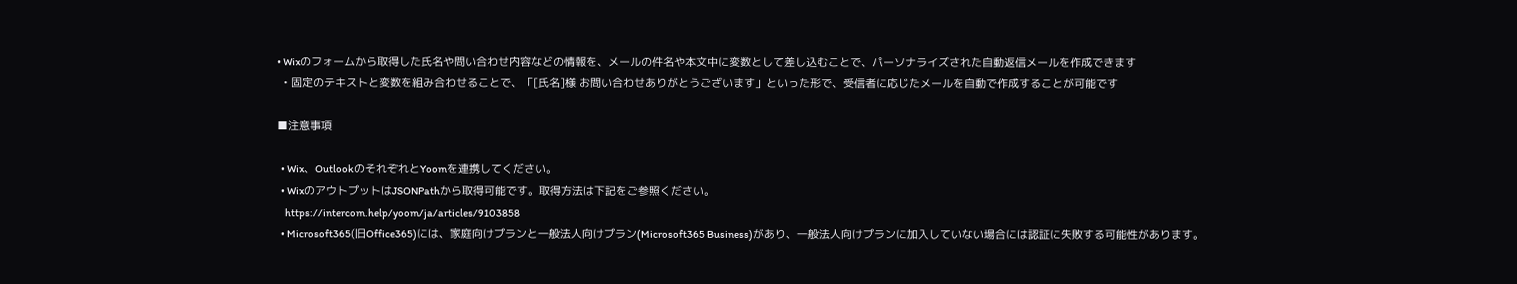• Wixのフォームから取得した氏名や問い合わせ内容などの情報を、メールの件名や本文中に変数として差し込むことで、パーソナライズされた自動返信メールを作成できます
  • 固定のテキストと変数を組み合わせることで、「[氏名]様 お問い合わせありがとうございます」といった形で、受信者に応じたメールを自動で作成することが可能です

■注意事項

  • Wix、OutlookのそれぞれとYoomを連携してください。
  • WixのアウトプットはJSONPathから取得可能です。取得方法は下記をご参照ください。
    https://intercom.help/yoom/ja/articles/9103858
  • Microsoft365(旧Office365)には、家庭向けプランと一般法人向けプラン(Microsoft365 Business)があり、一般法人向けプランに加入していない場合には認証に失敗する可能性があります。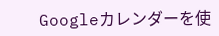Googleカレンダーを使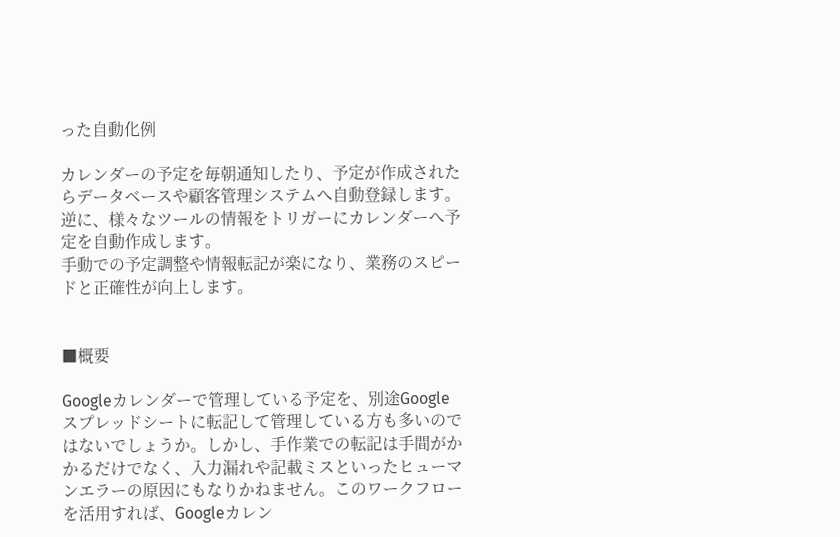った自動化例

カレンダーの予定を毎朝通知したり、予定が作成されたらデータベースや顧客管理システムへ自動登録します。
逆に、様々なツールの情報をトリガーにカレンダーへ予定を自動作成します。
手動での予定調整や情報転記が楽になり、業務のスピードと正確性が向上します。


■概要

Googleカレンダーで管理している予定を、別途Google スプレッドシートに転記して管理している方も多いのではないでしょうか。しかし、手作業での転記は手間がかかるだけでなく、入力漏れや記載ミスといったヒューマンエラーの原因にもなりかねません。このワークフローを活用すれば、Googleカレン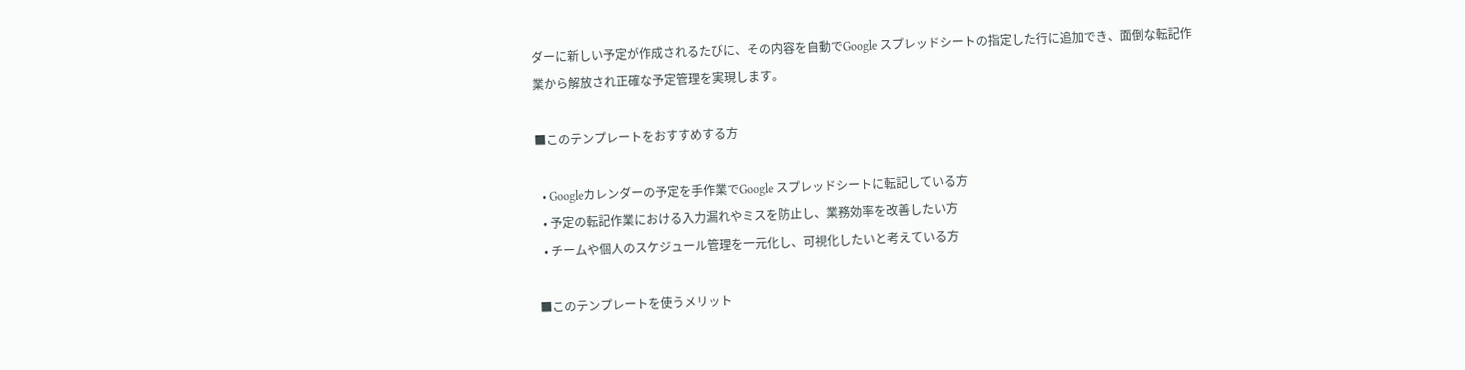ダーに新しい予定が作成されるたびに、その内容を自動でGoogle スプレッドシートの指定した行に追加でき、面倒な転記作業から解放され正確な予定管理を実現します。

■このテンプレートをおすすめする方

  • Googleカレンダーの予定を手作業でGoogle スプレッドシートに転記している方
  • 予定の転記作業における入力漏れやミスを防止し、業務効率を改善したい方
  • チームや個人のスケジュール管理を一元化し、可視化したいと考えている方

■このテンプレートを使うメリット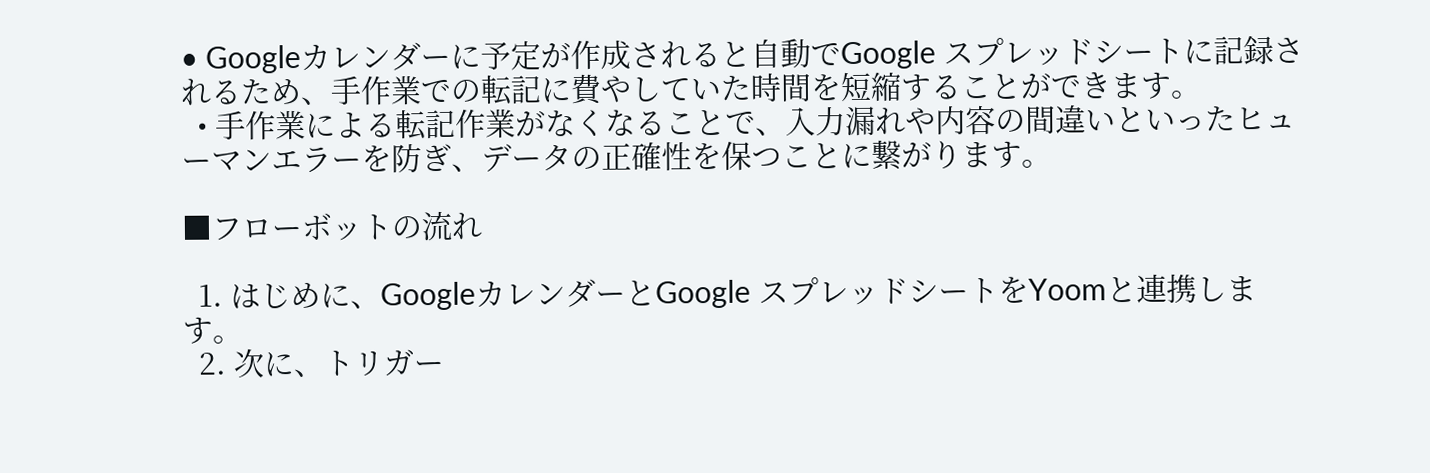• Googleカレンダーに予定が作成されると自動でGoogle スプレッドシートに記録されるため、手作業での転記に費やしていた時間を短縮することができます。
  • 手作業による転記作業がなくなることで、入力漏れや内容の間違いといったヒューマンエラーを防ぎ、データの正確性を保つことに繋がります。

■フローボットの流れ

  1. はじめに、GoogleカレンダーとGoogle スプレッドシートをYoomと連携します。
  2. 次に、トリガー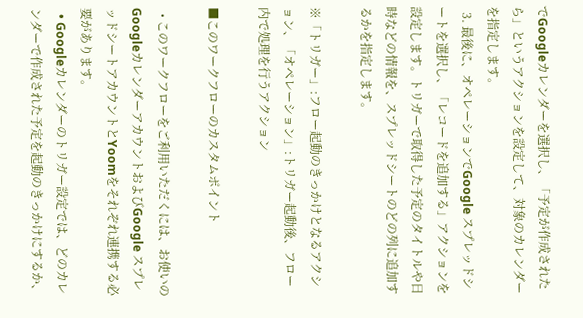でGoogleカレンダーを選択し、「予定が作成されたら」というアクションを設定して、対象のカレンダーを指定します。
  3. 最後に、オペレーションでGoogle スプレッドシートを選択し、「レコードを追加する」アクションを設定します。トリガーで取得した予定のタイトルや日時などの情報を、スプレッドシートのどの列に追加するかを指定します。

※「トリガー」:フロー起動のきっかけとなるアクション、「オペレーション」:トリガー起動後、フロー内で処理を行うアクション

■このワークフローのカスタムポイント

  • このワークフローをご利用いただくには、お使いのGoogleカレンダーアカウントおよびGoogle スプレッドシートアカウントとYoomをそれぞれ連携する必要があります。
  • Googleカレンダーのトリガー設定では、どのカレンダーで作成された予定を起動のきっかけにするか、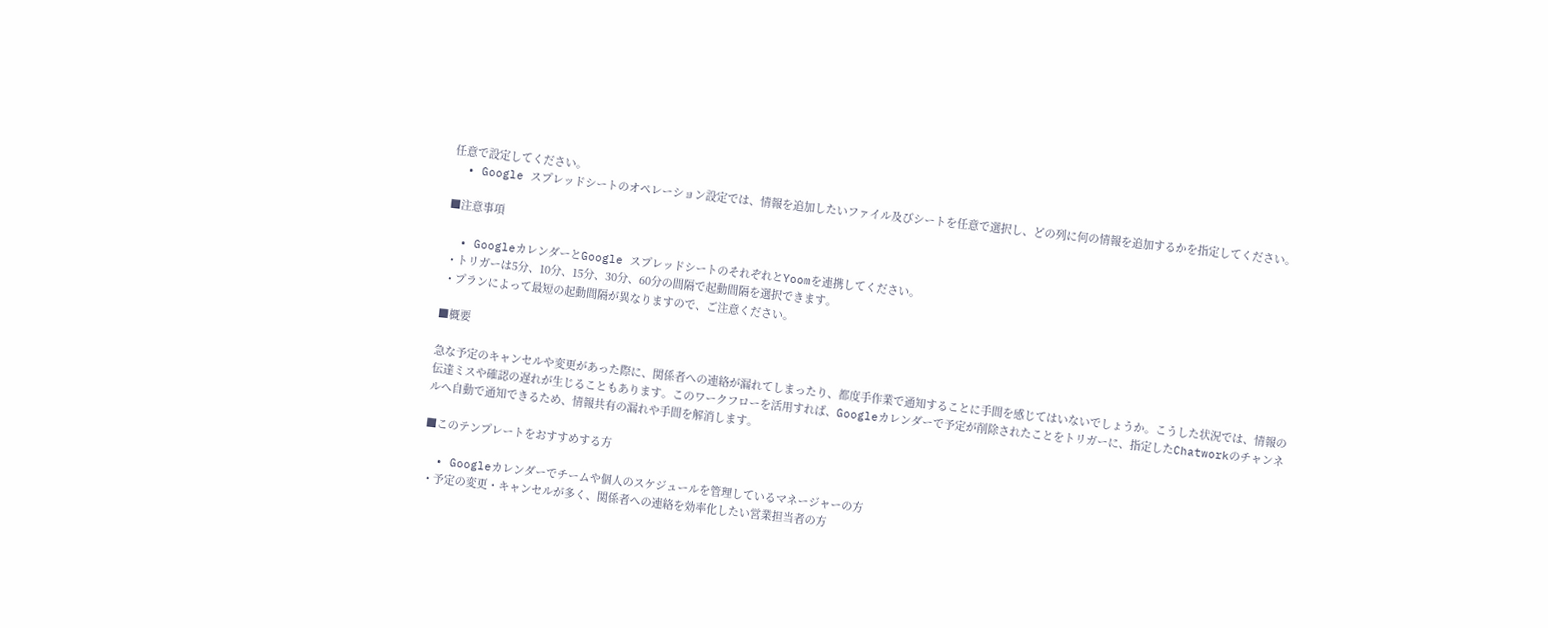任意で設定してください。
  • Google スプレッドシートのオペレーション設定では、情報を追加したいファイル及びシートを任意で選択し、どの列に何の情報を追加するかを指定してください。

■注意事項

  • GoogleカレンダーとGoogle スプレッドシートのそれぞれとYoomを連携してください。
  • トリガーは5分、10分、15分、30分、60分の間隔で起動間隔を選択できます。
  • プランによって最短の起動間隔が異なりますので、ご注意ください。

■概要

急な予定のキャンセルや変更があった際に、関係者への連絡が漏れてしまったり、都度手作業で通知することに手間を感じてはいないでしょうか。こうした状況では、情報の伝達ミスや確認の遅れが生じることもあります。このワークフローを活用すれば、Googleカレンダーで予定が削除されたことをトリガーに、指定したChatworkのチャンネルへ自動で通知できるため、情報共有の漏れや手間を解消します。

■このテンプレートをおすすめする方

  • Googleカレンダーでチームや個人のスケジュールを管理しているマネージャーの方
  • 予定の変更・キャンセルが多く、関係者への連絡を効率化したい営業担当者の方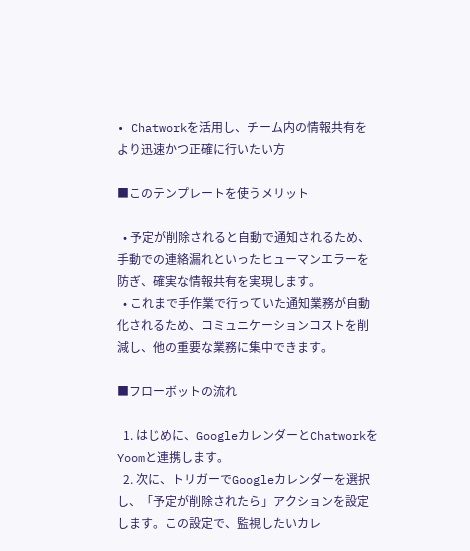• Chatworkを活用し、チーム内の情報共有をより迅速かつ正確に行いたい方

■このテンプレートを使うメリット

  • 予定が削除されると自動で通知されるため、手動での連絡漏れといったヒューマンエラーを防ぎ、確実な情報共有を実現します。
  • これまで手作業で行っていた通知業務が自動化されるため、コミュニケーションコストを削減し、他の重要な業務に集中できます。

■フローボットの流れ

  1. はじめに、GoogleカレンダーとChatworkをYoomと連携します。
  2. 次に、トリガーでGoogleカレンダーを選択し、「予定が削除されたら」アクションを設定します。この設定で、監視したいカレ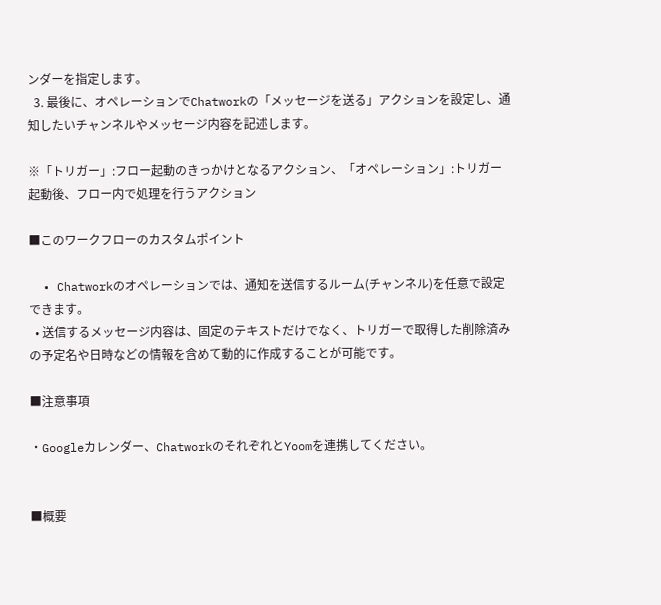ンダーを指定します。
  3. 最後に、オペレーションでChatworkの「メッセージを送る」アクションを設定し、通知したいチャンネルやメッセージ内容を記述します。

※「トリガー」:フロー起動のきっかけとなるアクション、「オペレーション」:トリガー起動後、フロー内で処理を行うアクション

■このワークフローのカスタムポイント

  • Chatworkのオペレーションでは、通知を送信するルーム(チャンネル)を任意で設定できます。
  • 送信するメッセージ内容は、固定のテキストだけでなく、トリガーで取得した削除済みの予定名や日時などの情報を含めて動的に作成することが可能です。

■注意事項

・Googleカレンダー、ChatworkのそれぞれとYoomを連携してください。


■概要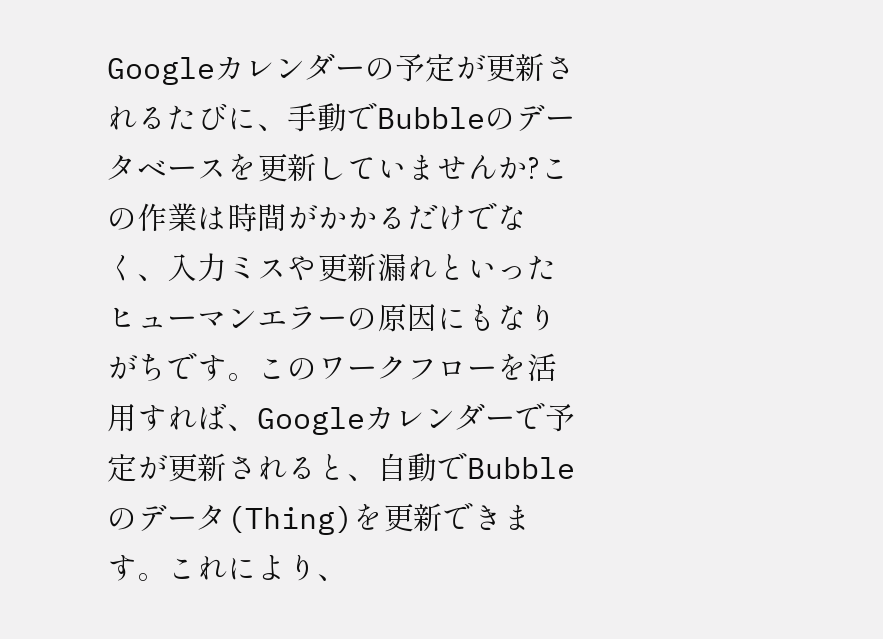Googleカレンダーの予定が更新されるたびに、手動でBubbleのデータベースを更新していませんか?この作業は時間がかかるだけでなく、入力ミスや更新漏れといったヒューマンエラーの原因にもなりがちです。このワークフローを活用すれば、Googleカレンダーで予定が更新されると、自動でBubbleのデータ(Thing)を更新できます。これにより、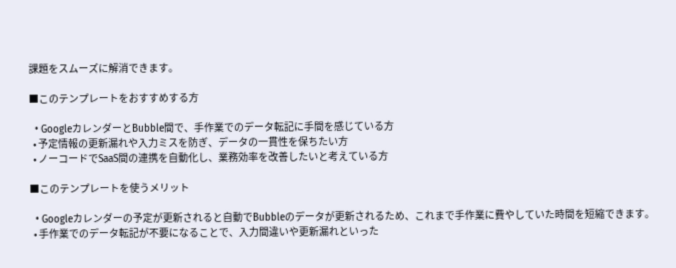課題をスムーズに解消できます。

■このテンプレートをおすすめする方

  • GoogleカレンダーとBubble間で、手作業でのデータ転記に手間を感じている方
  • 予定情報の更新漏れや入力ミスを防ぎ、データの一貫性を保ちたい方
  • ノーコードでSaaS間の連携を自動化し、業務効率を改善したいと考えている方

■このテンプレートを使うメリット

  • Googleカレンダーの予定が更新されると自動でBubbleのデータが更新されるため、これまで手作業に費やしていた時間を短縮できます。
  • 手作業でのデータ転記が不要になることで、入力間違いや更新漏れといった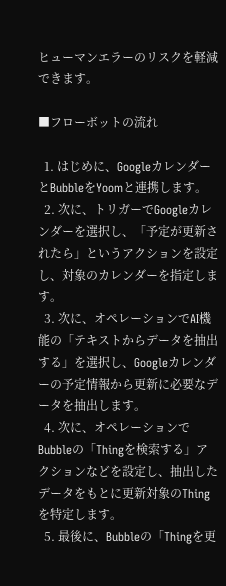ヒューマンエラーのリスクを軽減できます。

■フローボットの流れ

  1. はじめに、GoogleカレンダーとBubbleをYoomと連携します。
  2. 次に、トリガーでGoogleカレンダーを選択し、「予定が更新されたら」というアクションを設定し、対象のカレンダーを指定します。
  3. 次に、オペレーションでAI機能の「テキストからデータを抽出する」を選択し、Googleカレンダーの予定情報から更新に必要なデータを抽出します。
  4. 次に、オペレーションでBubbleの「Thingを検索する」アクションなどを設定し、抽出したデータをもとに更新対象のThingを特定します。
  5. 最後に、Bubbleの「Thingを更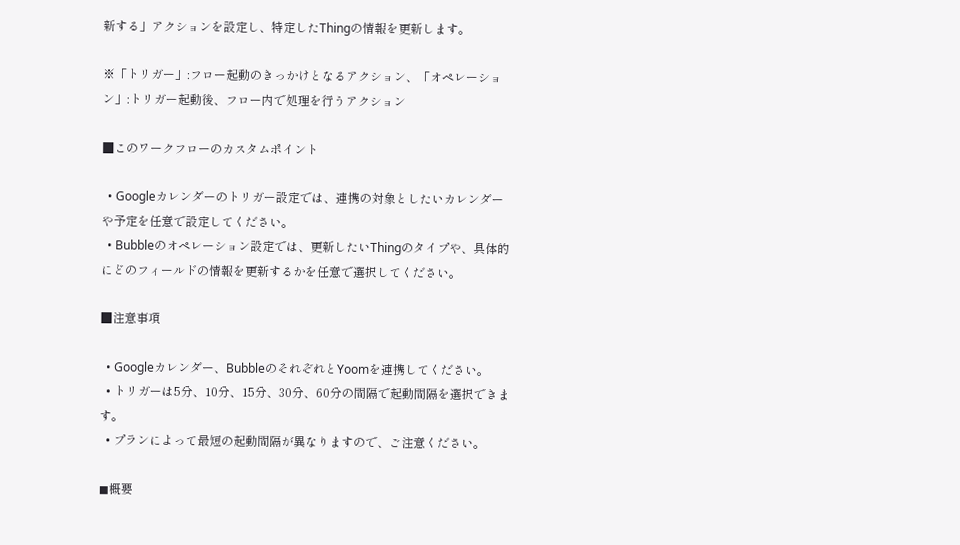新する」アクションを設定し、特定したThingの情報を更新します。

※「トリガー」:フロー起動のきっかけとなるアクション、「オペレーション」:トリガー起動後、フロー内で処理を行うアクション

■このワークフローのカスタムポイント

  • Googleカレンダーのトリガー設定では、連携の対象としたいカレンダーや予定を任意で設定してください。
  • Bubbleのオペレーション設定では、更新したいThingのタイプや、具体的にどのフィールドの情報を更新するかを任意で選択してください。

■注意事項

  • Googleカレンダー、BubbleのそれぞれとYoomを連携してください。
  • トリガーは5分、10分、15分、30分、60分の間隔で起動間隔を選択できます。
  • プランによって最短の起動間隔が異なりますので、ご注意ください。

◼概要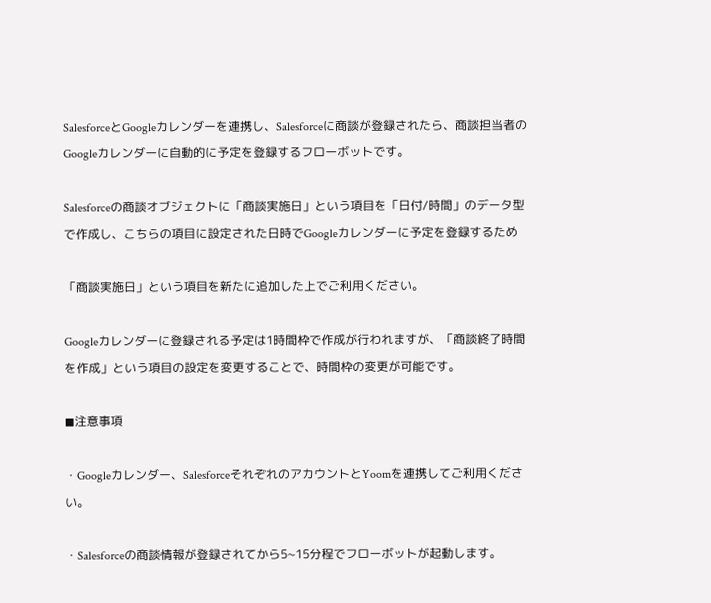SalesforceとGoogleカレンダーを連携し、Salesforceに商談が登録されたら、商談担当者のGoogleカレンダーに自動的に予定を登録するフローボットです。

Salesforceの商談オブジェクトに「商談実施日」という項目を「日付/時間」のデータ型で作成し、こちらの項目に設定された日時でGoogleカレンダーに予定を登録するため

「商談実施日」という項目を新たに追加した上でご利用ください。

Googleカレンダーに登録される予定は1時間枠で作成が行われますが、「商談終了時間を作成」という項目の設定を変更することで、時間枠の変更が可能です。

◼注意事項

・Googleカレンダー、SalesforceそれぞれのアカウントとYoomを連携してご利用ください。

・Salesforceの商談情報が登録されてから5~15分程でフローボットが起動します。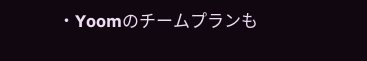・Yoomのチームプランも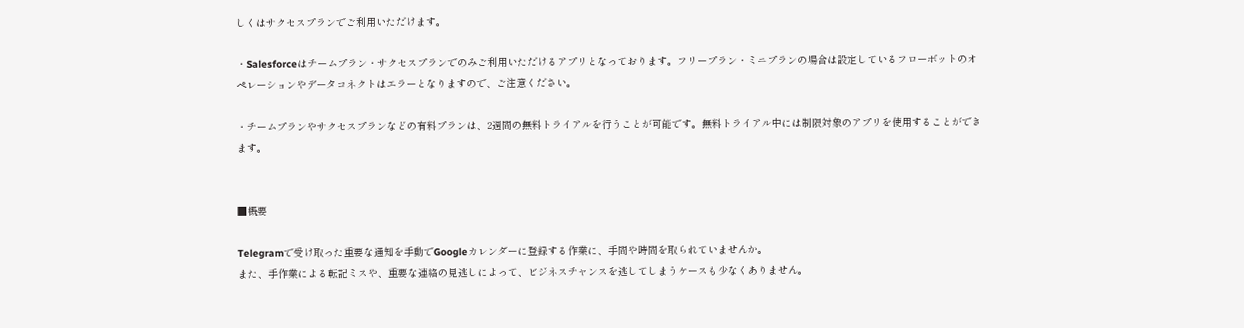しくはサクセスプランでご利用いただけます。

・Salesforceはチームプラン・サクセスプランでのみご利用いただけるアプリとなっております。フリープラン・ミニプランの場合は設定しているフローボットのオペレーションやデータコネクトはエラーとなりますので、ご注意ください。

・チームプランやサクセスプランなどの有料プランは、2週間の無料トライアルを行うことが可能です。無料トライアル中には制限対象のアプリを使用することができます。


■概要

Telegramで受け取った重要な通知を手動でGoogleカレンダーに登録する作業に、手間や時間を取られていませんか。
また、手作業による転記ミスや、重要な連絡の見逃しによって、ビジネスチャンスを逃してしまうケースも少なくありません。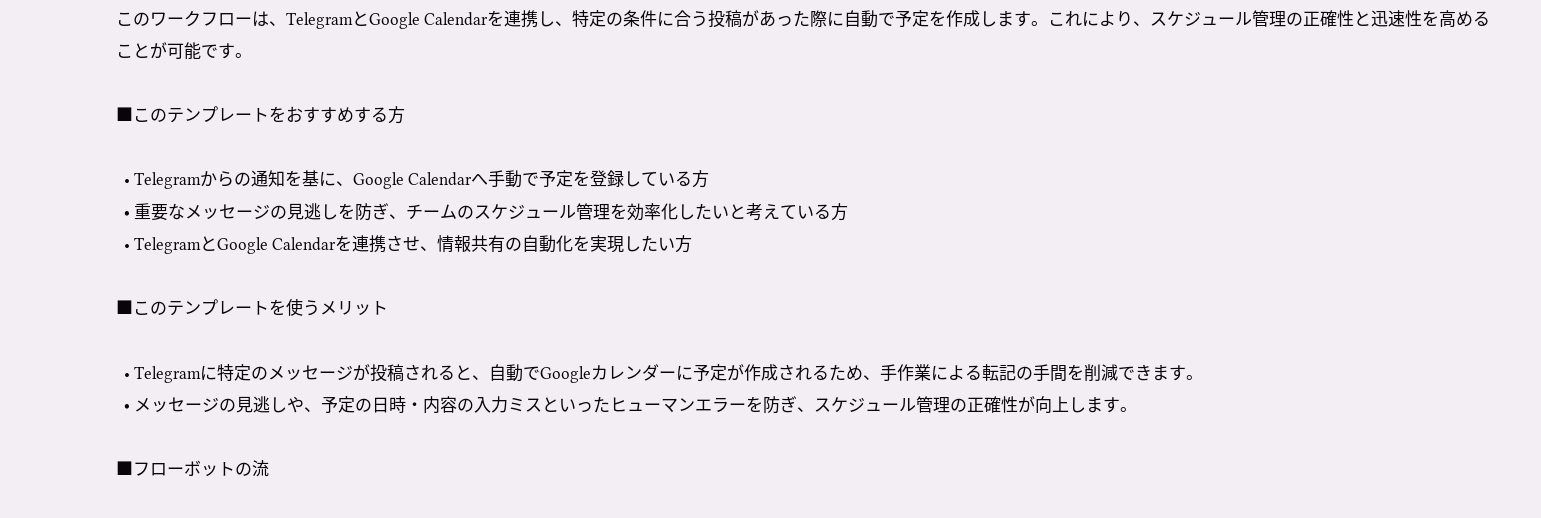このワークフローは、TelegramとGoogle Calendarを連携し、特定の条件に合う投稿があった際に自動で予定を作成します。これにより、スケジュール管理の正確性と迅速性を高めることが可能です。

■このテンプレートをおすすめする方

  • Telegramからの通知を基に、Google Calendarへ手動で予定を登録している方
  • 重要なメッセージの見逃しを防ぎ、チームのスケジュール管理を効率化したいと考えている方
  • TelegramとGoogle Calendarを連携させ、情報共有の自動化を実現したい方

■このテンプレートを使うメリット

  • Telegramに特定のメッセージが投稿されると、自動でGoogleカレンダーに予定が作成されるため、手作業による転記の手間を削減できます。
  • メッセージの見逃しや、予定の日時・内容の入力ミスといったヒューマンエラーを防ぎ、スケジュール管理の正確性が向上します。

■フローボットの流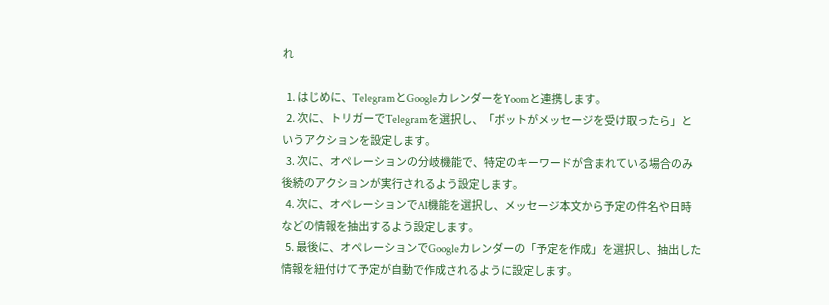れ

  1. はじめに、TelegramとGoogleカレンダーをYoomと連携します。
  2. 次に、トリガーでTelegramを選択し、「ボットがメッセージを受け取ったら」というアクションを設定します。
  3. 次に、オペレーションの分岐機能で、特定のキーワードが含まれている場合のみ後続のアクションが実行されるよう設定します。
  4. 次に、オペレーションでAI機能を選択し、メッセージ本文から予定の件名や日時などの情報を抽出するよう設定します。
  5. 最後に、オペレーションでGoogleカレンダーの「予定を作成」を選択し、抽出した情報を紐付けて予定が自動で作成されるように設定します。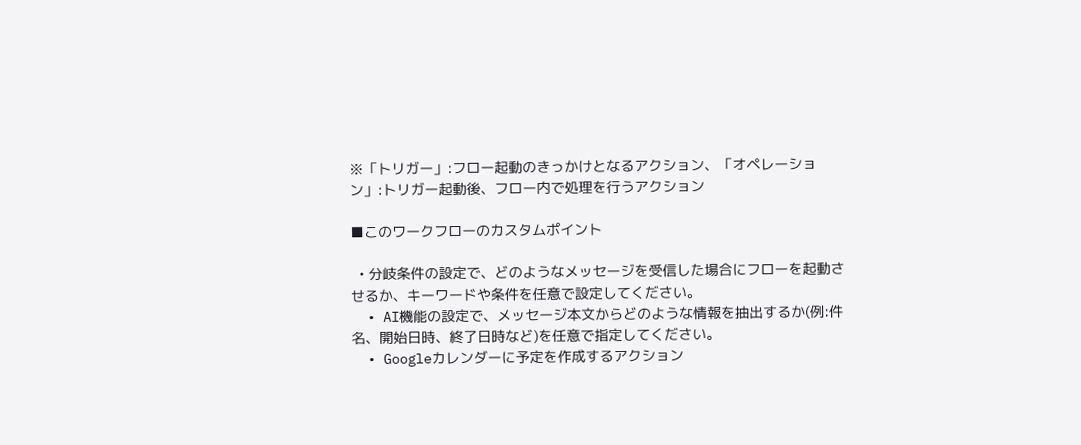※「トリガー」:フロー起動のきっかけとなるアクション、「オペレーション」:トリガー起動後、フロー内で処理を行うアクション

■このワークフローのカスタムポイント

  • 分岐条件の設定で、どのようなメッセージを受信した場合にフローを起動させるか、キーワードや条件を任意で設定してください。
  • AI機能の設定で、メッセージ本文からどのような情報を抽出するか(例:件名、開始日時、終了日時など)を任意で指定してください。
  • Googleカレンダーに予定を作成するアクション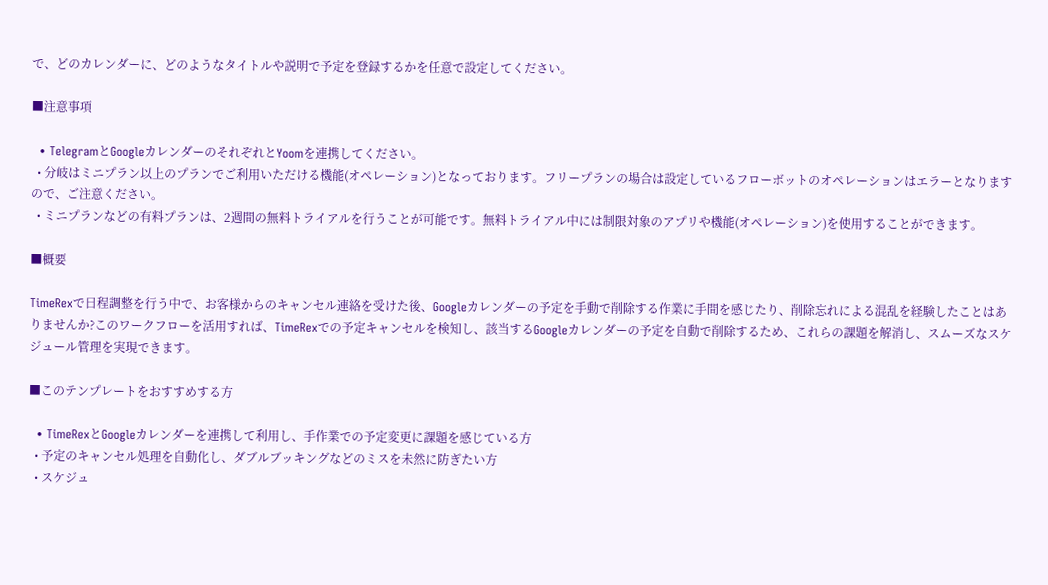で、どのカレンダーに、どのようなタイトルや説明で予定を登録するかを任意で設定してください。

■注意事項

  • TelegramとGoogleカレンダーのそれぞれとYoomを連携してください。
  • 分岐はミニプラン以上のプランでご利用いただける機能(オペレーション)となっております。フリープランの場合は設定しているフローボットのオペレーションはエラーとなりますので、ご注意ください。
  • ミニプランなどの有料プランは、2週間の無料トライアルを行うことが可能です。無料トライアル中には制限対象のアプリや機能(オペレーション)を使用することができます。

■概要

TimeRexで日程調整を行う中で、お客様からのキャンセル連絡を受けた後、Googleカレンダーの予定を手動で削除する作業に手間を感じたり、削除忘れによる混乱を経験したことはありませんか?このワークフローを活用すれば、TimeRexでの予定キャンセルを検知し、該当するGoogleカレンダーの予定を自動で削除するため、これらの課題を解消し、スムーズなスケジュール管理を実現できます。

■このテンプレートをおすすめする方

  • TimeRexとGoogleカレンダーを連携して利用し、手作業での予定変更に課題を感じている方
  • 予定のキャンセル処理を自動化し、ダブルブッキングなどのミスを未然に防ぎたい方
  • スケジュ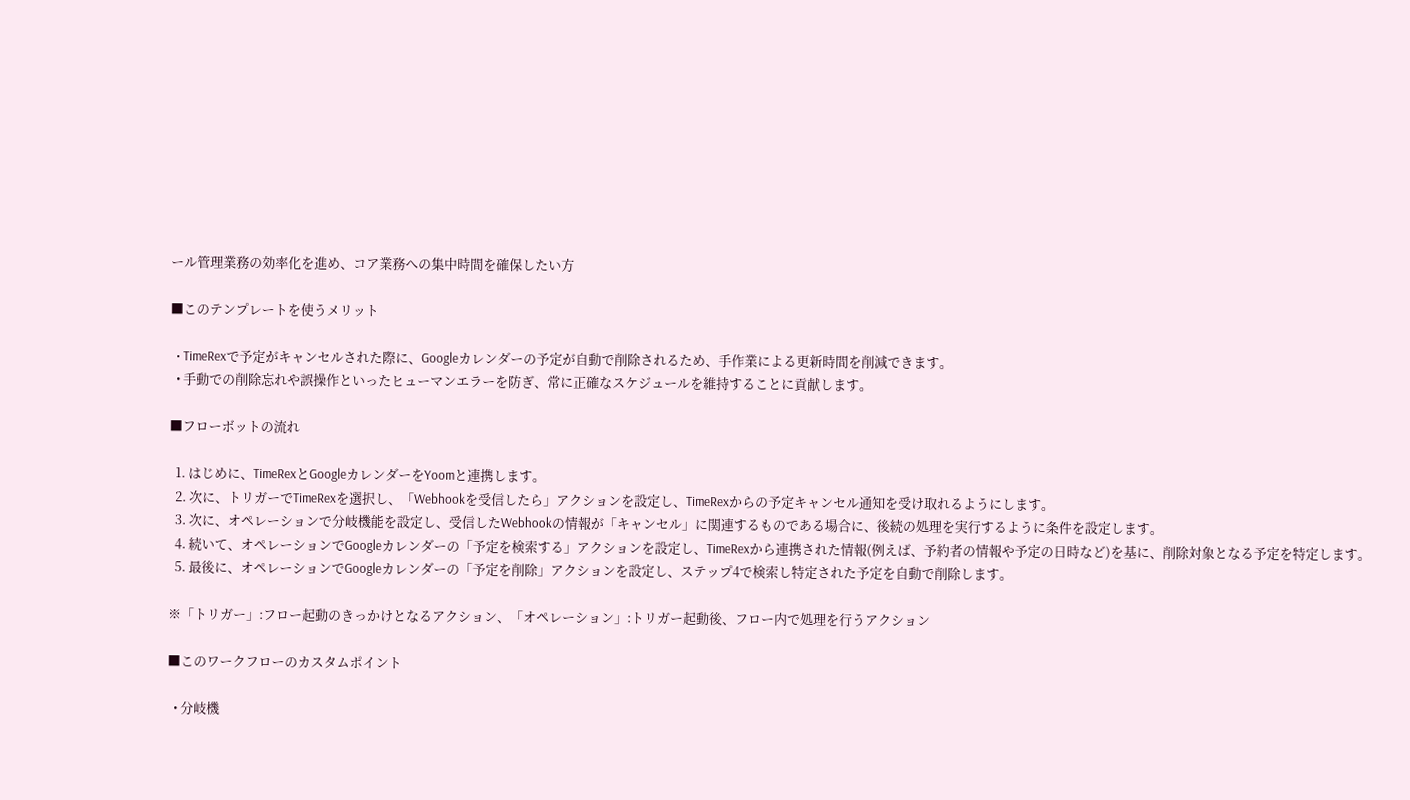ール管理業務の効率化を進め、コア業務への集中時間を確保したい方

■このテンプレートを使うメリット

  • TimeRexで予定がキャンセルされた際に、Googleカレンダーの予定が自動で削除されるため、手作業による更新時間を削減できます。
  • 手動での削除忘れや誤操作といったヒューマンエラーを防ぎ、常に正確なスケジュールを維持することに貢献します。

■フローボットの流れ

  1. はじめに、TimeRexとGoogleカレンダーをYoomと連携します。
  2. 次に、トリガーでTimeRexを選択し、「Webhookを受信したら」アクションを設定し、TimeRexからの予定キャンセル通知を受け取れるようにします。
  3. 次に、オペレーションで分岐機能を設定し、受信したWebhookの情報が「キャンセル」に関連するものである場合に、後続の処理を実行するように条件を設定します。
  4. 続いて、オペレーションでGoogleカレンダーの「予定を検索する」アクションを設定し、TimeRexから連携された情報(例えば、予約者の情報や予定の日時など)を基に、削除対象となる予定を特定します。
  5. 最後に、オペレーションでGoogleカレンダーの「予定を削除」アクションを設定し、ステップ4で検索し特定された予定を自動で削除します。

※「トリガー」:フロー起動のきっかけとなるアクション、「オペレーション」:トリガー起動後、フロー内で処理を行うアクション

■このワークフローのカスタムポイント

  • 分岐機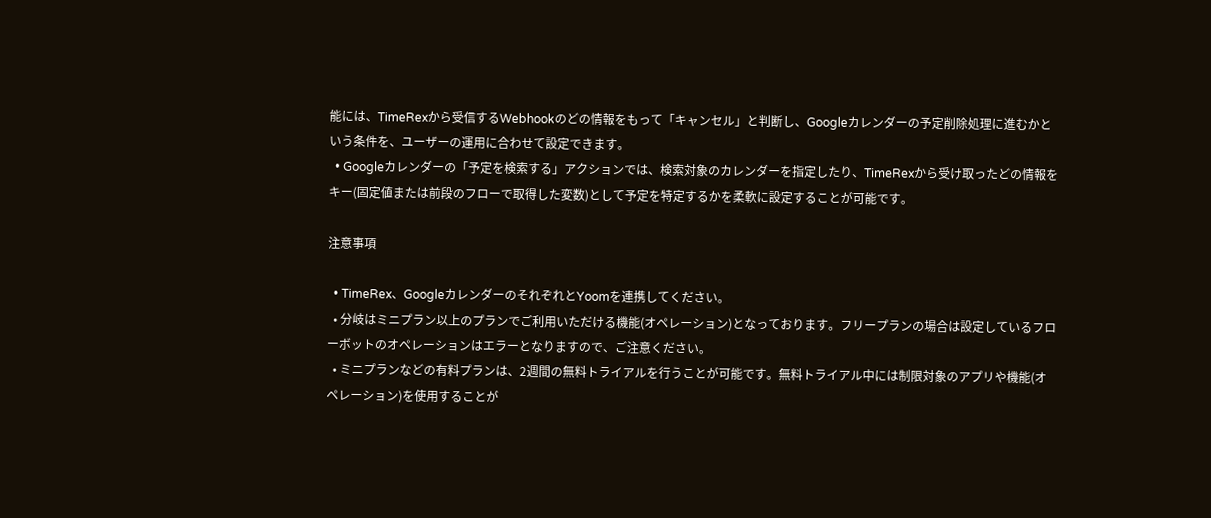能には、TimeRexから受信するWebhookのどの情報をもって「キャンセル」と判断し、Googleカレンダーの予定削除処理に進むかという条件を、ユーザーの運用に合わせて設定できます。
  • Googleカレンダーの「予定を検索する」アクションでは、検索対象のカレンダーを指定したり、TimeRexから受け取ったどの情報をキー(固定値または前段のフローで取得した変数)として予定を特定するかを柔軟に設定することが可能です。

注意事項

  • TimeRex、GoogleカレンダーのそれぞれとYoomを連携してください。
  • 分岐はミニプラン以上のプランでご利用いただける機能(オペレーション)となっております。フリープランの場合は設定しているフローボットのオペレーションはエラーとなりますので、ご注意ください。
  • ミニプランなどの有料プランは、2週間の無料トライアルを行うことが可能です。無料トライアル中には制限対象のアプリや機能(オペレーション)を使用することが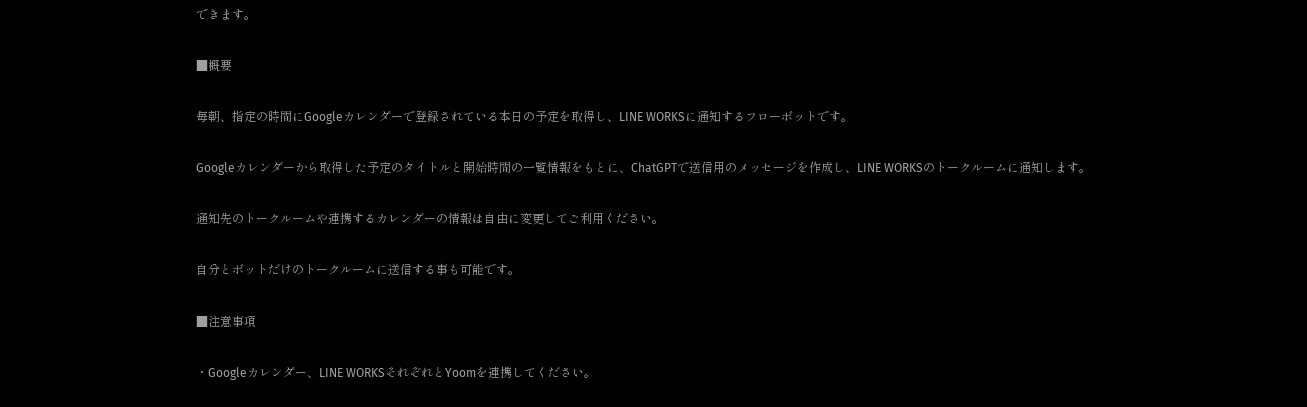できます。

■概要

毎朝、指定の時間にGoogleカレンダーで登録されている本日の予定を取得し、LINE WORKSに通知するフローボットです。

Googleカレンダーから取得した予定のタイトルと開始時間の一覧情報をもとに、ChatGPTで送信用のメッセージを作成し、LINE WORKSのトークルームに通知します。

通知先のトークルームや連携するカレンダーの情報は自由に変更してご利用ください。

自分とボットだけのトークルームに送信する事も可能です。

■注意事項

・Googleカレンダー、LINE WORKSそれぞれとYoomを連携してください。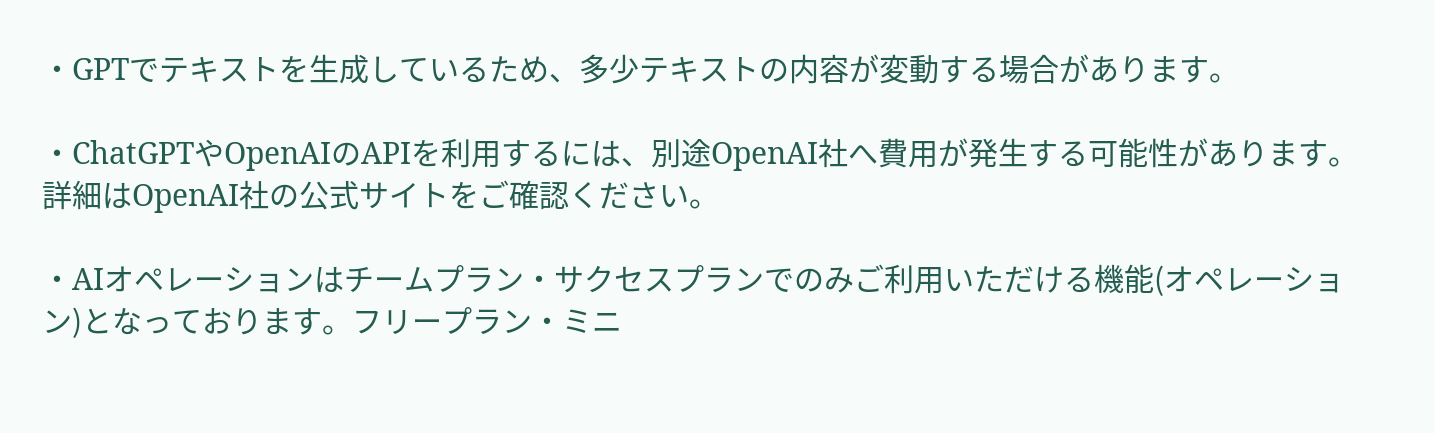・GPTでテキストを生成しているため、多少テキストの内容が変動する場合があります。

・ChatGPTやOpenAIのAPIを利用するには、別途OpenAI社へ費用が発生する可能性があります。詳細はOpenAI社の公式サイトをご確認ください。

・AIオペレーションはチームプラン・サクセスプランでのみご利用いただける機能(オペレーション)となっております。フリープラン・ミニ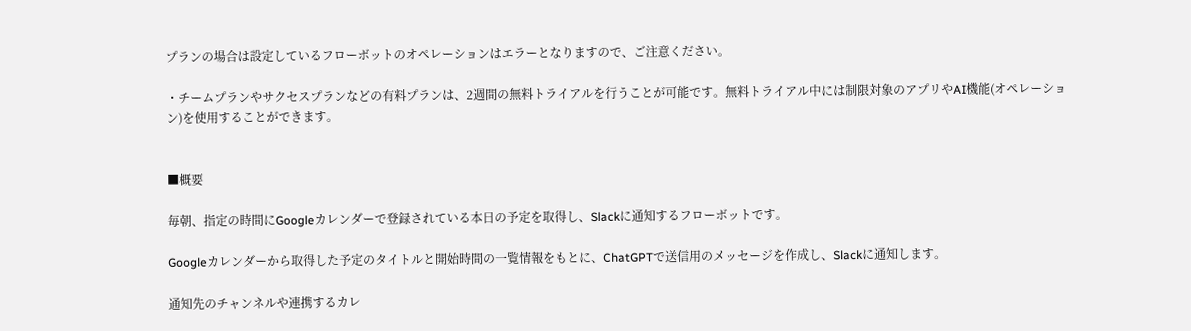プランの場合は設定しているフローボットのオペレーションはエラーとなりますので、ご注意ください。

・チームプランやサクセスプランなどの有料プランは、2週間の無料トライアルを行うことが可能です。無料トライアル中には制限対象のアプリやAI機能(オペレーション)を使用することができます。


■概要

毎朝、指定の時間にGoogleカレンダーで登録されている本日の予定を取得し、Slackに通知するフローボットです。

Googleカレンダーから取得した予定のタイトルと開始時間の一覧情報をもとに、ChatGPTで送信用のメッセージを作成し、Slackに通知します。

通知先のチャンネルや連携するカレ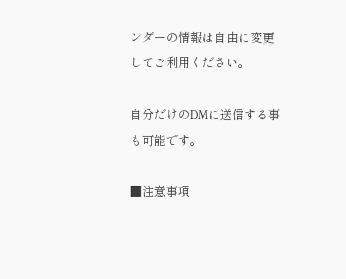ンダーの情報は自由に変更してご利用ください。

自分だけのDMに送信する事も可能です。

■注意事項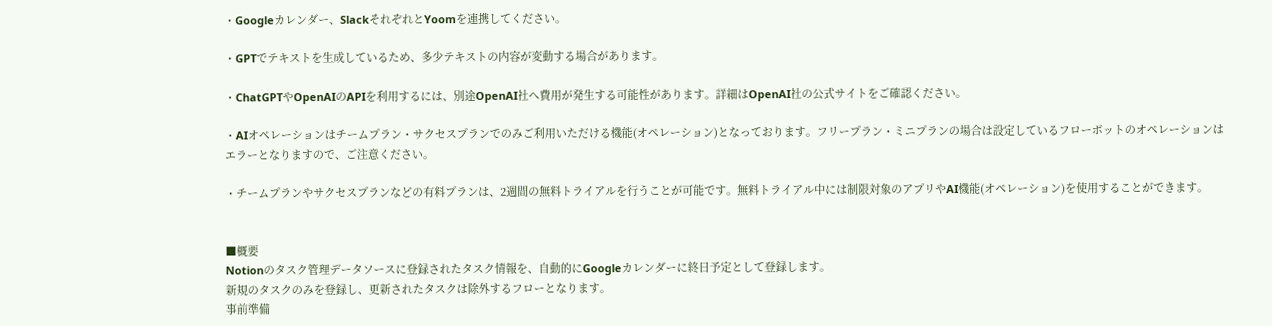・Googleカレンダー、SlackそれぞれとYoomを連携してください。

・GPTでテキストを生成しているため、多少テキストの内容が変動する場合があります。

・ChatGPTやOpenAIのAPIを利用するには、別途OpenAI社へ費用が発生する可能性があります。詳細はOpenAI社の公式サイトをご確認ください。

・AIオペレーションはチームプラン・サクセスプランでのみご利用いただける機能(オペレーション)となっております。フリープラン・ミニプランの場合は設定しているフローボットのオペレーションはエラーとなりますので、ご注意ください。

・チームプランやサクセスプランなどの有料プランは、2週間の無料トライアルを行うことが可能です。無料トライアル中には制限対象のアプリやAI機能(オペレーション)を使用することができます。


■概要
Notionのタスク管理データソースに登録されたタスク情報を、自動的にGoogleカレンダーに終日予定として登録します。
新規のタスクのみを登録し、更新されたタスクは除外するフローとなります。
事前準備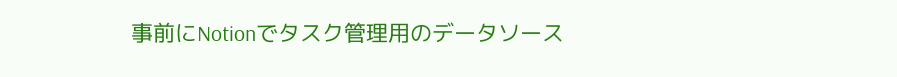事前にNotionでタスク管理用のデータソース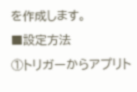を作成します。
■設定方法
①トリガーからアプリト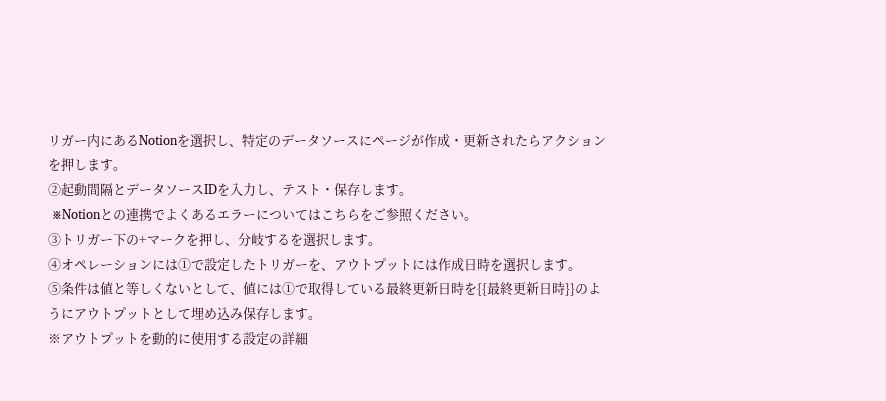リガー内にあるNotionを選択し、特定のデータソースにページが作成・更新されたらアクションを押します。
②起動間隔とデータソースIDを入力し、テスト・保存します。
 ※Notionとの連携でよくあるエラーについてはこちらをご参照ください。
③トリガー下の+マークを押し、分岐するを選択します。
④オペレーションには①で設定したトリガーを、アウトプットには作成日時を選択します。
⑤条件は値と等しくないとして、値には①で取得している最終更新日時を{{最終更新日時}}のようにアウトプットとして埋め込み保存します。
※アウトプットを動的に使用する設定の詳細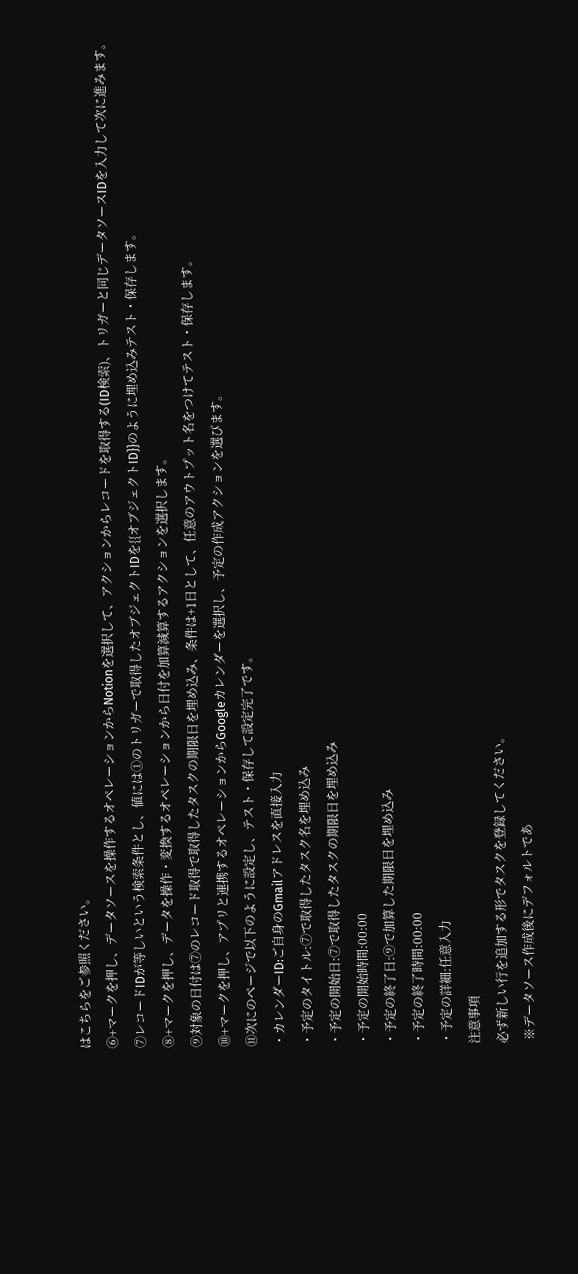はこちらをご参照ください。
⑥+マークを押し、データソースを操作するオペレーションからNotionを選択して、アクションからレコードを取得する(ID検索)、トリガーと同じデータソースIDを入力して次に進みます。
⑦レコードIDが等しいという検索条件とし、値には①のトリガーで取得したオブジェクトIDを{{オブジェクトID}}のように埋め込みテスト・保存します。
⑧+マークを押し、データを操作・変換するオペレーションから日付を加算減算するアクションを選択します。
⑨対象の日付は⑦のレコード取得で取得したタスクの期限日を埋め込み、条件は+1日として、任意のアウトプット名をつけてテスト・保存します。
⑩+マークを押し、アプリと連携するオペレーションからGoogleカレンダーを選択し、予定の作成アクションを選びます。
⑪次にのページで以下のように設定し、テスト・保存して設定完了です。
・カレンダーID:ご自身のGmailアドレスを直接入力
・予定のタイトル:⑦で取得したタスク名を埋め込み
・予定の開始日:⑦で取得したタスクの期限日を埋め込み
・予定の開始時間:00:00
・予定の終了日:⑨で加算した期限日を埋め込み
・予定の終了時間:00:00
・予定の詳細:任意入力
注意事項
必ず新しい行を追加する形でタスクを登録してください。
 ※データソース作成後にデフォルトであ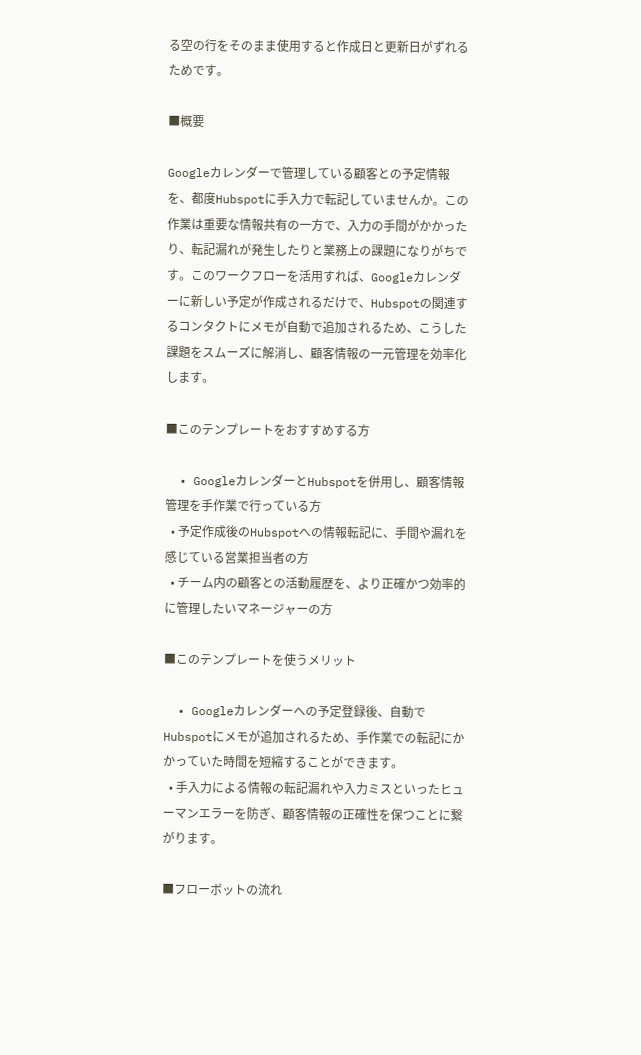る空の行をそのまま使用すると作成日と更新日がずれるためです。

■概要

Googleカレンダーで管理している顧客との予定情報を、都度Hubspotに手入力で転記していませんか。この作業は重要な情報共有の一方で、入力の手間がかかったり、転記漏れが発生したりと業務上の課題になりがちです。このワークフローを活用すれば、Googleカレンダーに新しい予定が作成されるだけで、Hubspotの関連するコンタクトにメモが自動で追加されるため、こうした課題をスムーズに解消し、顧客情報の一元管理を効率化します。

■このテンプレートをおすすめする方

  • GoogleカレンダーとHubspotを併用し、顧客情報管理を手作業で行っている方
  • 予定作成後のHubspotへの情報転記に、手間や漏れを感じている営業担当者の方
  • チーム内の顧客との活動履歴を、より正確かつ効率的に管理したいマネージャーの方

■このテンプレートを使うメリット

  • Googleカレンダーへの予定登録後、自動でHubspotにメモが追加されるため、手作業での転記にかかっていた時間を短縮することができます。
  • 手入力による情報の転記漏れや入力ミスといったヒューマンエラーを防ぎ、顧客情報の正確性を保つことに繋がります。

■フローボットの流れ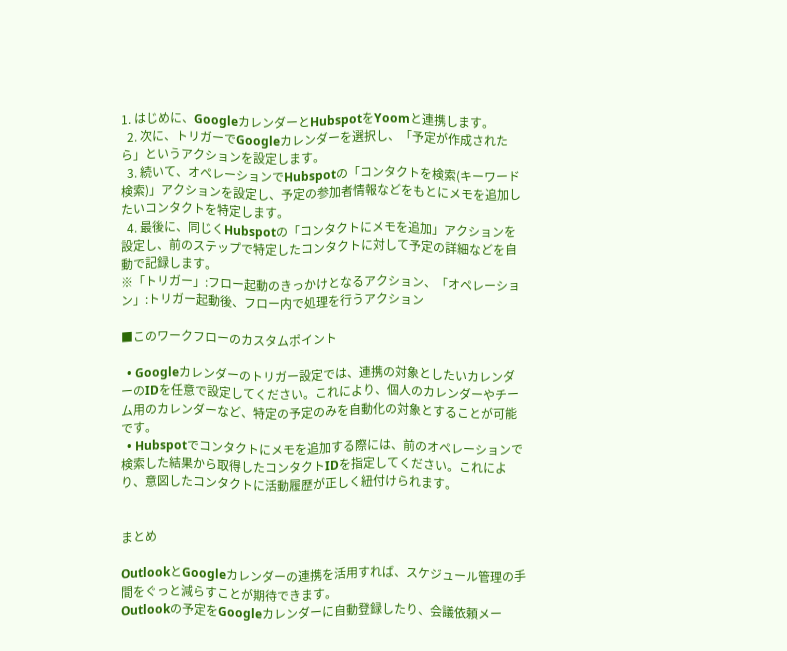1. はじめに、GoogleカレンダーとHubspotをYoomと連携します。
  2. 次に、トリガーでGoogleカレンダーを選択し、「予定が作成されたら」というアクションを設定します。
  3. 続いて、オペレーションでHubspotの「コンタクトを検索(キーワード検索)」アクションを設定し、予定の参加者情報などをもとにメモを追加したいコンタクトを特定します。
  4. 最後に、同じくHubspotの「コンタクトにメモを追加」アクションを設定し、前のステップで特定したコンタクトに対して予定の詳細などを自動で記録します。
※「トリガー」:フロー起動のきっかけとなるアクション、「オペレーション」:トリガー起動後、フロー内で処理を行うアクション

■このワークフローのカスタムポイント

  • Googleカレンダーのトリガー設定では、連携の対象としたいカレンダーのIDを任意で設定してください。これにより、個人のカレンダーやチーム用のカレンダーなど、特定の予定のみを自動化の対象とすることが可能です。
  • Hubspotでコンタクトにメモを追加する際には、前のオペレーションで検索した結果から取得したコンタクトIDを指定してください。これにより、意図したコンタクトに活動履歴が正しく紐付けられます。


まとめ

OutlookとGoogleカレンダーの連携を活用すれば、スケジュール管理の手間をぐっと減らすことが期待できます。
Outlookの予定をGoogleカレンダーに自動登録したり、会議依頼メー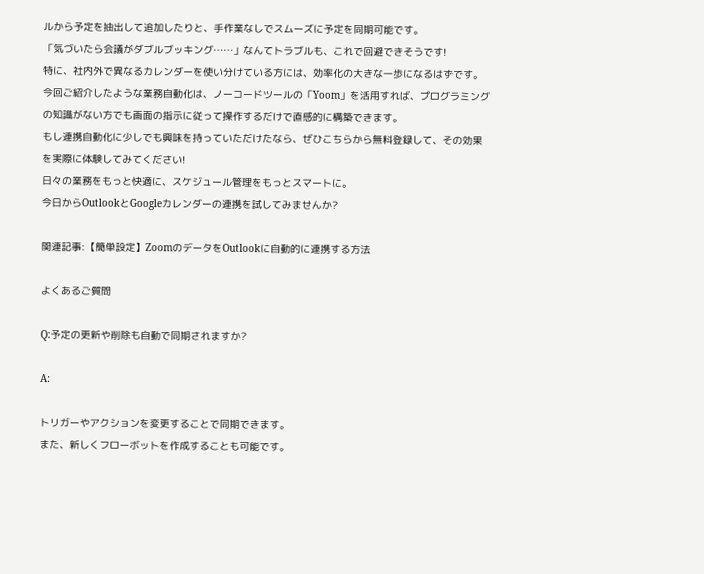ルから予定を抽出して追加したりと、手作業なしでスムーズに予定を同期可能です。
「気づいたら会議がダブルブッキング……」なんてトラブルも、これで回避できそうです!
特に、社内外で異なるカレンダーを使い分けている方には、効率化の大きな一歩になるはずです。
今回ご紹介したような業務自動化は、ノーコードツールの「Yoom」を活用すれば、プログラミングの知識がない方でも画面の指示に従って操作するだけで直感的に構築できます。
もし連携自動化に少しでも興味を持っていただけたなら、ぜひこちらから無料登録して、その効果を実際に体験してみてください!
日々の業務をもっと快適に、スケジュール管理をもっとスマートに。
今日からOutlookとGoogleカレンダーの連携を試してみませんか?

関連記事:【簡単設定】ZoomのデータをOutlookに自動的に連携する方法

よくあるご質問

Q:予定の更新や削除も自動で同期されますか?

A:

トリガーやアクションを変更することで同期できます。
また、新しくフローボットを作成することも可能です。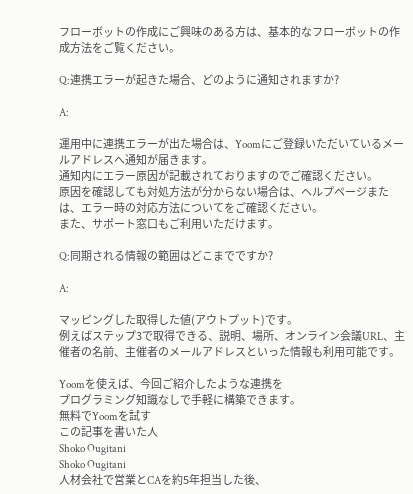フローボットの作成にご興味のある方は、基本的なフローボットの作成方法をご覧ください。

Q:連携エラーが起きた場合、どのように通知されますか?

A:

運用中に連携エラーが出た場合は、Yoomにご登録いただいているメールアドレスへ通知が届きます。
通知内にエラー原因が記載されておりますのでご確認ください。
原因を確認しても対処方法が分からない場合は、ヘルプページまたは、エラー時の対応方法についてをご確認ください。
また、サポート窓口もご利用いただけます。

Q:同期される情報の範囲はどこまでですか?

A:

マッピングした取得した値(アウトプット)です。
例えばステップ3で取得できる、説明、場所、オンライン会議URL、主催者の名前、主催者のメールアドレスといった情報も利用可能です。

Yoomを使えば、今回ご紹介したような連携を
プログラミング知識なしで手軽に構築できます。
無料でYoomを試す
この記事を書いた人
Shoko Ougitani
Shoko Ougitani
人材会社で営業とCAを約5年担当した後、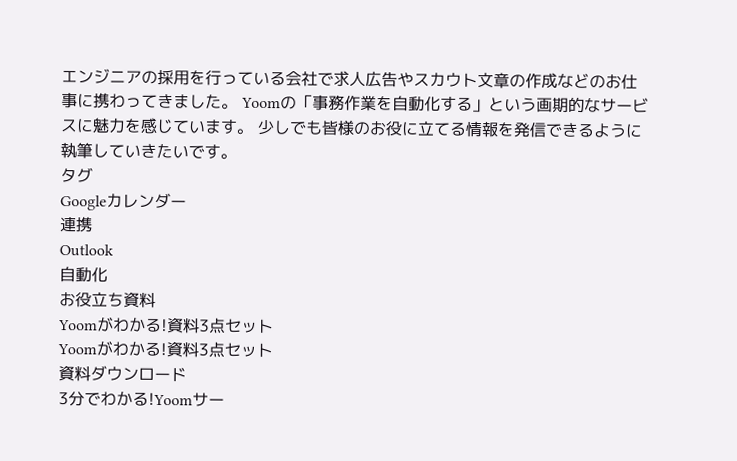エンジニアの採用を行っている会社で求人広告やスカウト文章の作成などのお仕事に携わってきました。 Yoomの「事務作業を自動化する」という画期的なサービスに魅力を感じています。 少しでも皆様のお役に立てる情報を発信できるように執筆していきたいです。
タグ
Googleカレンダー
連携
Outlook
自動化
お役立ち資料
Yoomがわかる!資料3点セット
Yoomがわかる!資料3点セット
資料ダウンロード
3分でわかる!Yoomサー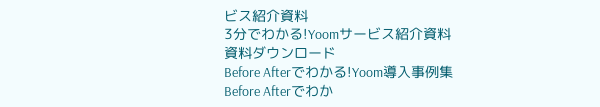ビス紹介資料
3分でわかる!Yoomサービス紹介資料
資料ダウンロード
Before Afterでわかる!Yoom導入事例集
Before Afterでわか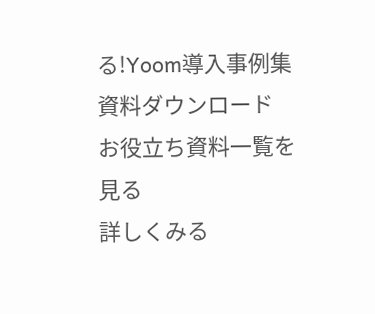る!Yoom導入事例集
資料ダウンロード
お役立ち資料一覧を見る
詳しくみる